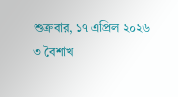শুক্রবার, ১৭ এপ্রিল ২০২৬
৩ বৈশাখ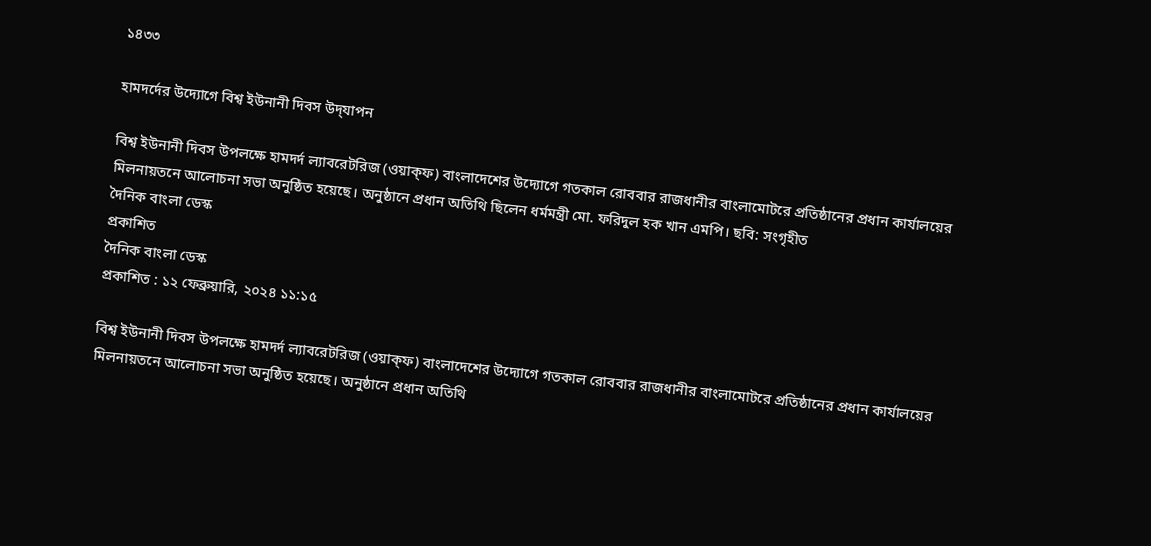১৪৩৩

হামদর্দের উদ্যোগে বিশ্ব ইউনানী দিবস উদ্‌যাপন

বিশ্ব ইউনানী দিবস উপলক্ষে হামদর্দ ল্যাবরেটরিজ (ওয়াক্ফ) বাংলাদেশের উদ্যোগে গতকাল রোববার রাজধানীর বাংলামোটরে প্রতিষ্ঠানের প্রধান কার্যালয়ের মিলনায়তনে আলোচনা সভা অনুষ্ঠিত হয়েছে। অনুষ্ঠানে প্রধান অতিথি ছিলেন ধর্মমন্ত্রী মো. ফরিদুল হক খান এমপি। ছবি: সংগৃহীত
দৈনিক বাংলা ডেস্ক
প্রকাশিত
দৈনিক বাংলা ডেস্ক
প্রকাশিত : ১২ ফেব্রুয়ারি, ২০২৪ ১১:১৫

বিশ্ব ইউনানী দিবস উপলক্ষে হামদর্দ ল্যাবরেটরিজ (ওয়াক্ফ) বাংলাদেশের উদ্যোগে গতকাল রোববার রাজধানীর বাংলামোটরে প্রতিষ্ঠানের প্রধান কার্যালয়ের মিলনায়তনে আলোচনা সভা অনুষ্ঠিত হয়েছে। অনুষ্ঠানে প্রধান অতিথি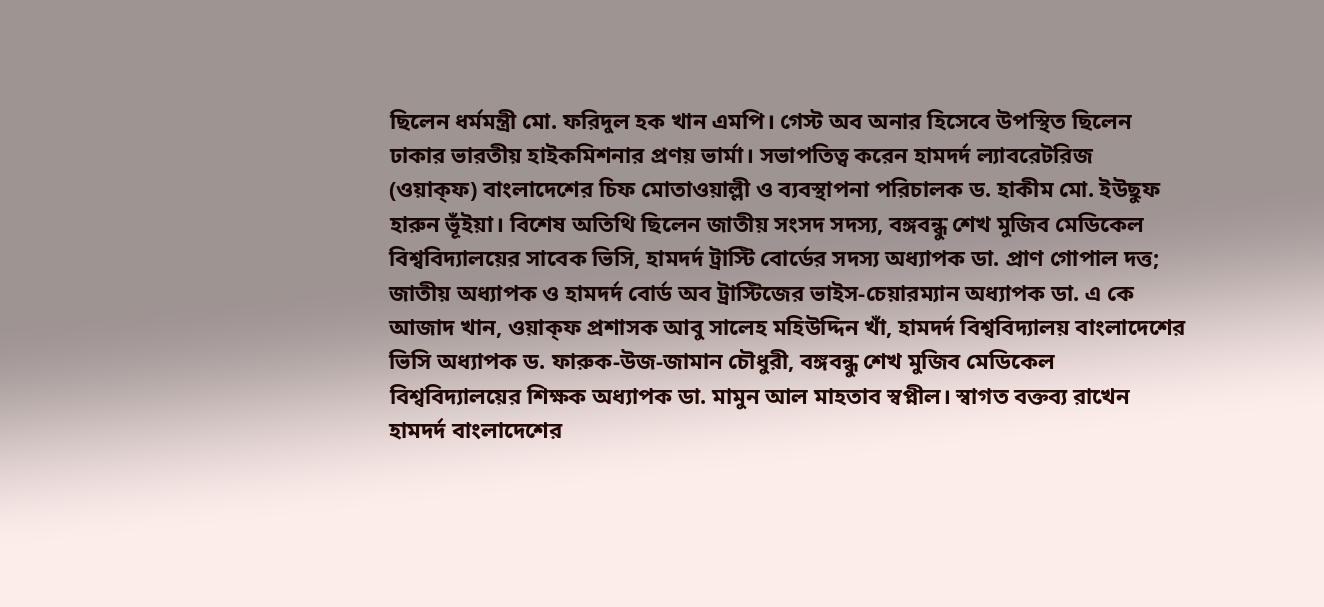ছিলেন ধর্মমন্ত্রী মো. ফরিদুল হক খান এমপি। গেস্ট অব অনার হিসেবে উপস্থিত ছিলেন ঢাকার ভারতীয় হাইকমিশনার প্রণয় ভার্মা। সভাপতিত্ব করেন হামদর্দ ল্যাবরেটরিজ (ওয়াক্ফ) বাংলাদেশের চিফ মোতাওয়াল্লী ও ব্যবস্থাপনা পরিচালক ড. হাকীম মো. ইউছুফ হারুন ভূঁইয়া। বিশেষ অতিথি ছিলেন জাতীয় সংসদ সদস্য, বঙ্গবন্ধু শেখ মুজিব মেডিকেল বিশ্ববিদ্যালয়ের সাবেক ভিসি, হামদর্দ ট্রাস্টি বোর্ডের সদস্য অধ্যাপক ডা. প্রাণ গোপাল দত্ত; জাতীয় অধ্যাপক ও হামদর্দ বোর্ড অব ট্রাস্টিজের ভাইস-চেয়ারম্যান অধ্যাপক ডা. এ কে আজাদ খান, ওয়াক্ফ প্রশাসক আবু সালেহ মহিউদ্দিন খাঁ, হামদর্দ বিশ্ববিদ্যালয় বাংলাদেশের ভিসি অধ্যাপক ড. ফারুক-উজ-জামান চৌধুরী, বঙ্গবন্ধু শেখ মুজিব মেডিকেল বিশ্ববিদ্যালয়ের শিক্ষক অধ্যাপক ডা. মামুন আল মাহতাব স্বপ্নীল। স্বাগত বক্তব্য রাখেন হামদর্দ বাংলাদেশের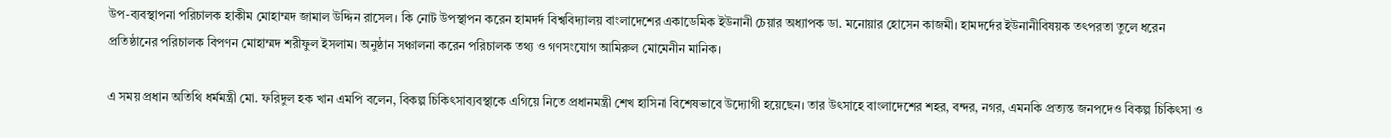উপ-ব্যবস্থাপনা পরিচালক হাকীম মোহাম্মদ জামাল উদ্দিন রাসেল। কি নোট উপস্থাপন করেন হামদর্দ বিশ্ববিদ্যালয় বাংলাদেশের একাডেমিক ইউনানী চেয়ার অধ্যাপক ডা. মনোয়ার হোসেন কাজমী। হামদর্দের ইউনানীবিষয়ক তৎপরতা তুলে ধরেন প্রতিষ্ঠানের পরিচালক বিপণন মোহাম্মদ শরীফুল ইসলাম। অনুষ্ঠান সঞ্চালনা করেন পরিচালক তথ্য ও গণসংযোগ আমিরুল মোমেনীন মানিক।

এ সময় প্রধান অতিথি ধর্মমন্ত্রী মো. ফরিদুল হক খান এমপি বলেন, বিকল্প চিকিৎসাব্যবস্থাকে এগিয়ে নিতে প্রধানমন্ত্রী শেখ হাসিনা বিশেষভাবে উদ্যোগী হয়েছেন। তার উৎসাহে বাংলাদেশের শহর, বন্দর, নগর, এমনকি প্রত্যন্ত জনপদেও বিকল্প চিকিৎসা ও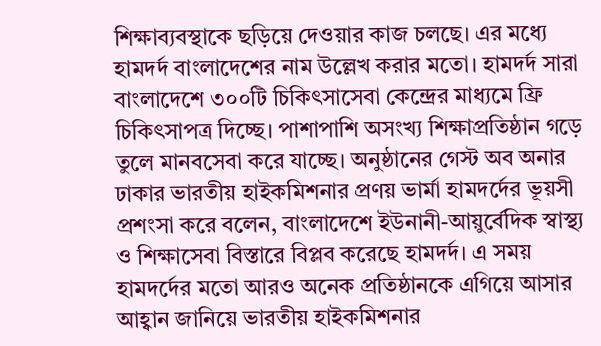শিক্ষাব্যবস্থাকে ছড়িয়ে দেওয়ার কাজ চলছে। এর মধ্যে হামদর্দ বাংলাদেশের নাম উল্লেখ করার মতো। হামদর্দ সারা বাংলাদেশে ৩০০টি চিকিৎসাসেবা কেন্দ্রের মাধ্যমে ফ্রি চিকিৎসাপত্র দিচ্ছে। পাশাপাশি অসংখ্য শিক্ষাপ্রতিষ্ঠান গড়ে তুলে মানবসেবা করে যাচ্ছে। অনুষ্ঠানের গেস্ট অব অনার ঢাকার ভারতীয় হাইকমিশনার প্রণয় ভার্মা হামদর্দের ভূয়সী প্রশংসা করে বলেন, বাংলাদেশে ইউনানী-আয়ুর্বেদিক স্বাস্থ্য ও শিক্ষাসেবা বিস্তারে বিপ্লব করেছে হামদর্দ। এ সময় হামদর্দের মতো আরও অনেক প্রতিষ্ঠানকে এগিয়ে আসার আহ্বান জানিয়ে ভারতীয় হাইকমিশনার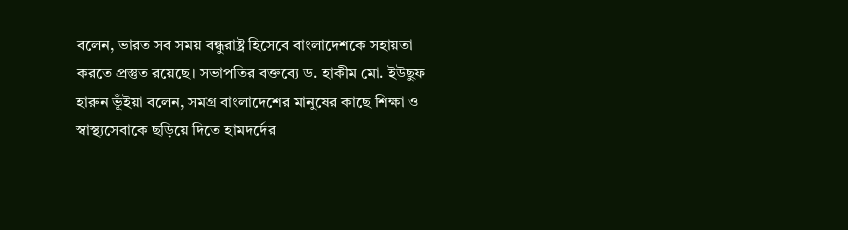বলেন, ভারত সব সময় বন্ধুরাষ্ট্র হিসেবে বাংলাদেশকে সহায়তা করতে প্রস্তুত রয়েছে। সভাপতির বক্তব্যে ড. হাকীম মো. ইউছুফ হারুন ভূঁইয়া বলেন, সমগ্র বাংলাদেশের মানুষের কাছে শিক্ষা ও স্বাস্থ্যসেবাকে ছড়িয়ে দিতে হামদর্দের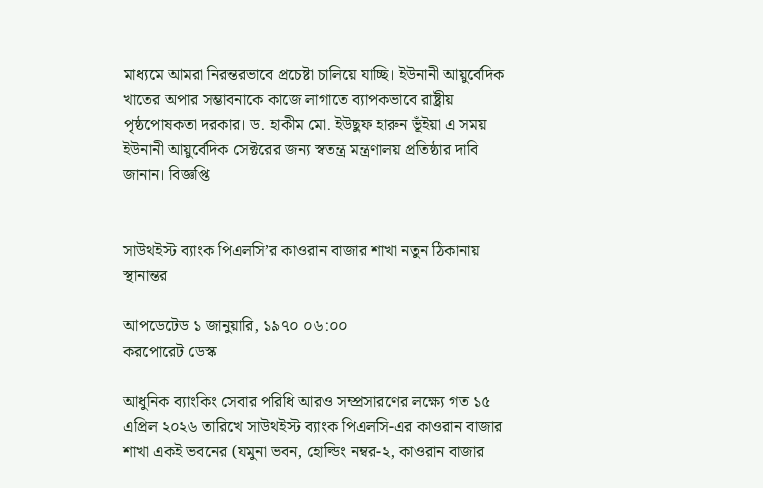মাধ্যমে আমরা নিরন্তরভাবে প্রচেষ্টা চালিয়ে যাচ্ছি। ইউনানী আয়ুর্বেদিক খাতের অপার সম্ভাবনাকে কাজে লাগাতে ব্যাপকভাবে রাষ্ট্রীয় পৃষ্ঠপোষকতা দরকার। ড. হাকীম মো. ইউছুফ হারুন ভূঁইয়া এ সময় ইউনানী আয়ুর্বেদিক সেক্টরের জন্য স্বতন্ত্র মন্ত্রণালয় প্রতিষ্ঠার দাবি জানান। বিজ্ঞপ্তি


সাউথইস্ট ব্যাংক পিএলসি’র কাওরান বাজার শাখা নতুন ঠিকানায় স্থানান্তর

আপডেটেড ১ জানুয়ারি, ১৯৭০ ০৬:০০
করপোরেট ডেস্ক

আধুনিক ব্যাংকিং সেবার পরিধি আরও সম্প্রসারণের লক্ষ্যে গত ১৫ এপ্রিল ২০২৬ তারিখে সাউথইস্ট ব্যাংক পিএলসি-এর কাওরান বাজার শাখা একই ভবনের (যমুনা ভবন, হোল্ডিং নম্বর-২, কাওরান বাজার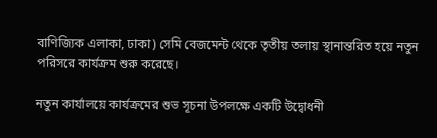বাণিজ্যিক এলাকা, ঢাকা) সেমি বেজমেন্ট থেকে তৃতীয় তলায় স্থানান্তরিত হয়ে নতুন পরিসরে কার্যক্রম শুরু করেছে।

নতুন কার্যালয়ে কার্যক্রমের শুভ সূচনা উপলক্ষে একটি উদ্বোধনী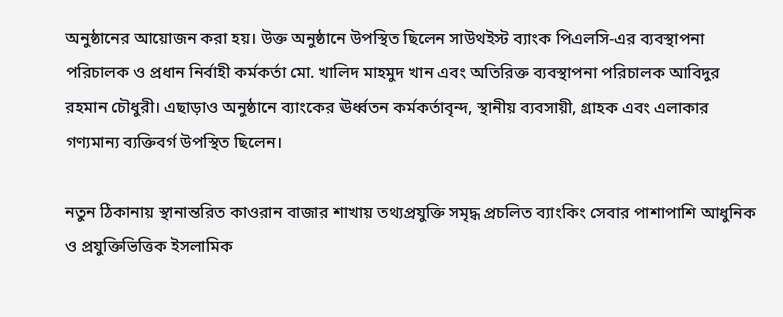অনুষ্ঠানের আয়োজন করা হয়। উক্ত অনুষ্ঠানে উপস্থিত ছিলেন সাউথইস্ট ব্যাংক পিএলসি-এর ব্যবস্থাপনা পরিচালক ও প্রধান নির্বাহী কর্মকর্তা মো. খালিদ মাহমুদ খান এবং অতিরিক্ত ব্যবস্থাপনা পরিচালক আবিদুর রহমান চৌধুরী। এছাড়াও অনুষ্ঠানে ব্যাংকের ঊর্ধ্বতন কর্মকর্তাবৃন্দ, স্থানীয় ব্যবসায়ী, গ্রাহক এবং এলাকার গণ্যমান্য ব্যক্তিবর্গ উপস্থিত ছিলেন।

নতুন ঠিকানায় স্থানান্তরিত কাওরান বাজার শাখায় তথ্যপ্রযুক্তি সমৃদ্ধ প্রচলিত ব্যাংকিং সেবার পাশাপাশি আধুনিক ও প্রযুক্তিভিত্তিক ইসলামিক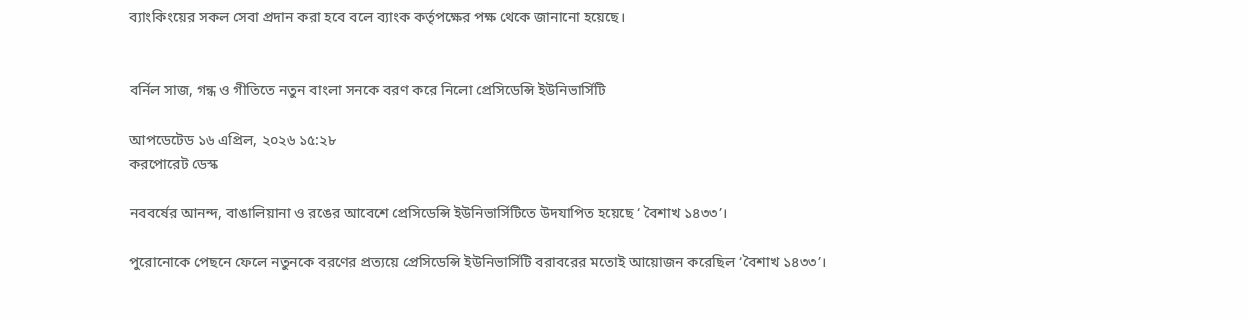ব্যাংকিংয়ের সকল সেবা প্রদান করা হবে বলে ব্যাংক কর্তৃপক্ষের পক্ষ থেকে জানানো হয়েছে।


বর্নিল সাজ, গন্ধ ও গীতিতে নতুন বাংলা সনকে বরণ করে নিলো প্রেসিডেন্সি ইউনিভার্সিটি

আপডেটেড ১৬ এপ্রিল, ২০২৬ ১৫:২৮
করপোরেট ডেস্ক

নববর্ষের আনন্দ, বাঙালিয়ানা ও রঙের আবেশে প্রেসিডেন্সি ইউনিভার্সিটিতে উদযাপিত হয়েছে ‘ বৈশাখ ১৪৩৩’।

পুরোনোকে পেছনে ফেলে নতুনকে বরণের প্রত্যয়ে প্রেসিডেন্সি ইউনিভার্সিটি বরাবরের মতোই আয়োজন করেছিল ‘বৈশাখ ১৪৩৩’।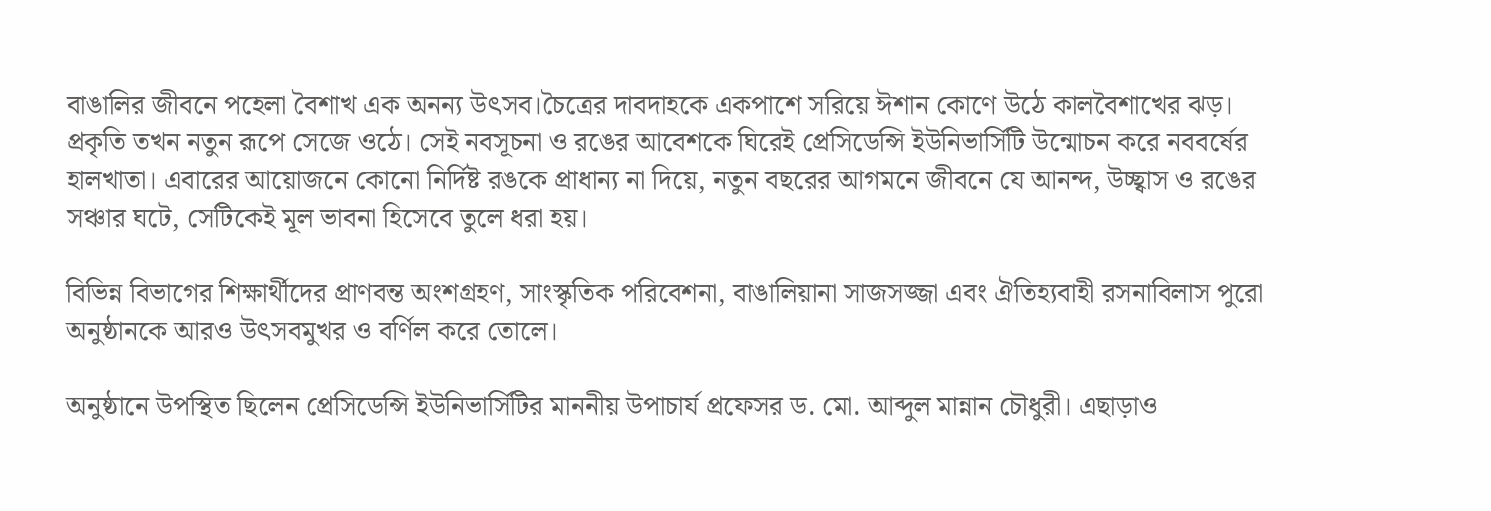বাঙালির জীবনে পহেলা বৈশাখ এক অনন্য উৎসব।চৈত্রের দাবদাহকে একপাশে সরিয়ে ঈশান কোণে উঠে কালবৈশাখের ঝড়। প্রকৃতি তখন নতুন রূপে সেজে ওঠে। সেই নবসূচনা ও রঙের আবেশকে ঘিরেই প্রেসিডেন্সি ইউনিভার্সিটি উন্মোচন করে নববর্ষের হালখাতা। এবারের আয়োজনে কোনো নির্দিষ্ট রঙকে প্রাধান্য না দিয়ে, নতুন বছরের আগমনে জীবনে যে আনন্দ, উচ্ছ্বাস ও রঙের সঞ্চার ঘটে, সেটিকেই মূল ভাবনা হিসেবে তুলে ধরা হয়।

বিভিন্ন বিভাগের শিক্ষার্থীদের প্রাণবন্ত অংশগ্রহণ, সাংস্কৃতিক পরিবেশনা, বাঙালিয়ানা সাজসজ্জা এবং ঐতিহ্যবাহী রসনাবিলাস পুরো অনুষ্ঠানকে আরও উৎসবমুখর ও বর্ণিল করে তোলে।

অনুষ্ঠানে উপস্থিত ছিলেন প্রেসিডেন্সি ইউনিভার্সিটির মাননীয় উপাচার্য প্রফেসর ড. মো. আব্দুল মান্নান চৌধুরী। এছাড়াও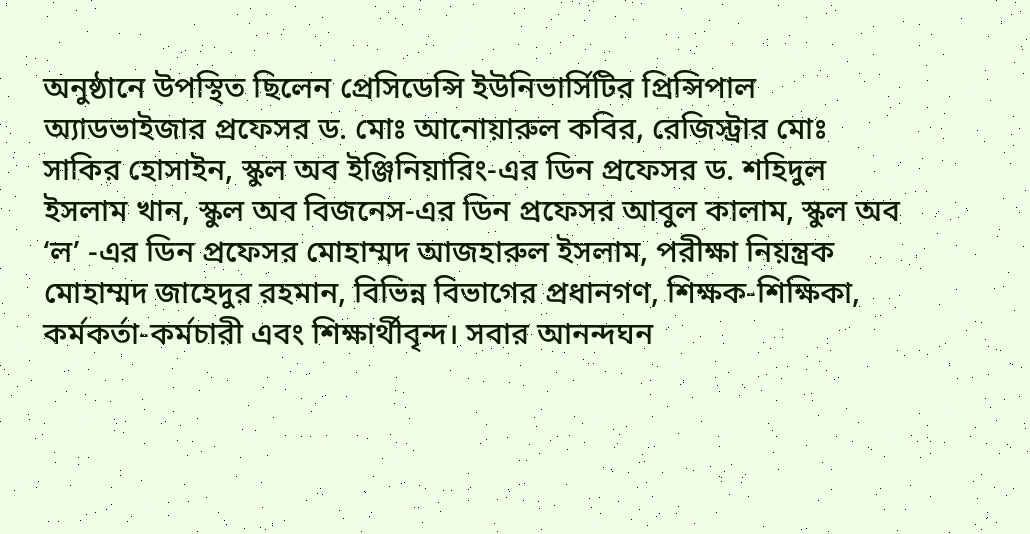অনুষ্ঠানে উপস্থিত ছিলেন প্রেসিডেন্সি ইউনিভার্সিটির প্রিন্সিপাল অ্যাডভাইজার প্রফেসর ড. মোঃ আনোয়ারুল কবির, রেজিস্ট্রার মোঃ সাকির হোসাইন, স্কুল অব ইঞ্জিনিয়ারিং-এর ডিন প্রফেসর ড. শহিদুল ইসলাম খান, স্কুল অব বিজনেস-এর ডিন প্রফেসর আবুল কালাম, স্কুল অব ‘ল’ -এর ডিন প্রফেসর মোহাম্মদ আজহারুল ইসলাম, পরীক্ষা নিয়ন্ত্রক মোহাম্মদ জাহেদুর রহমান, বিভিন্ন বিভাগের প্রধানগণ, শিক্ষক-শিক্ষিকা, কর্মকর্তা-কর্মচারী এবং শিক্ষার্থীবৃন্দ। সবার আনন্দঘন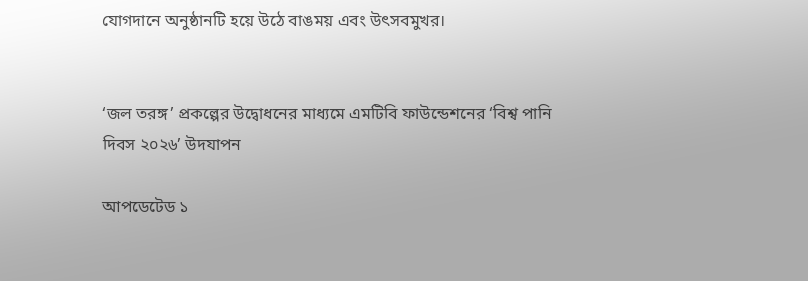যোগদানে অনুষ্ঠানটি হয়ে উঠে বাঙময় এবং উৎসবমুখর।


‘জল তরঙ্গ’ প্রকল্পের উদ্বোধনের মাধ্যমে এমটিবি ফাউন্ডেশনের ‘বিশ্ব পানি দিবস ২০২৬’ উদযাপন

আপডেটেড ১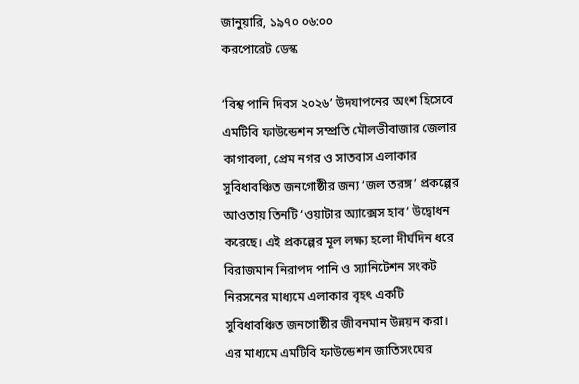জানুয়ারি, ১৯৭০ ০৬:০০
করপোরেট ডেস্ক

‘বিশ্ব পানি দিবস ২০২৬’ উদযাপনের অংশ হিসেবে এমটিবি ফাউন্ডেশন সম্প্রতি মৌলভীবাজার জেলার কাগাবলা, প্রেম নগর ও সাতবাস এলাকার সুবিধাবঞ্চিত জনগোষ্ঠীর জন্য ‘জল তরঙ্গ’ প্রকল্পের আওতায় তিনটি ‘ওয়াটার অ্যাক্সেস হাব’ উদ্বোধন করেছে। এই প্রকল্পের মূল লক্ষ্য হলো দীর্ঘদিন ধরে বিরাজমান নিরাপদ পানি ও স্যানিটেশন সংকট নিরসনের মাধ্যমে এলাকার বৃহৎ একটি সুবিধাবঞ্চিত জনগোষ্ঠীর জীবনমান উন্নয়ন করা। এর মাধ্যমে এমটিবি ফাউন্ডেশন জাতিসংঘের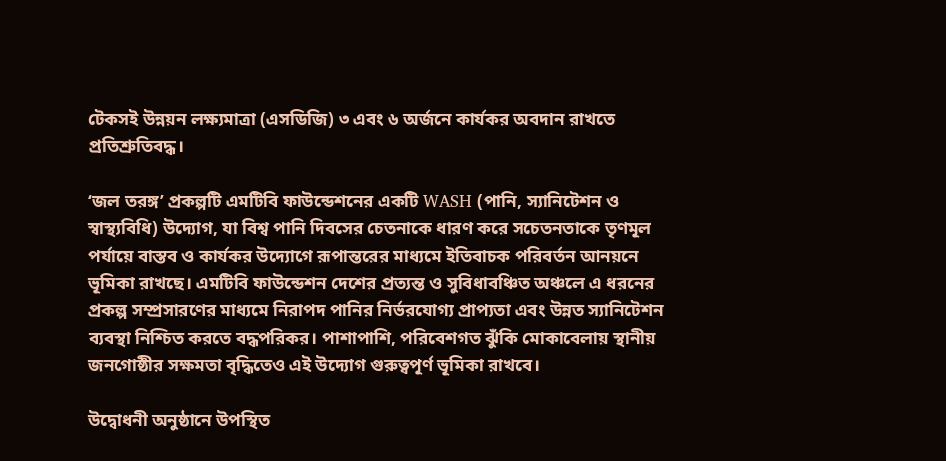টেকসই উন্নয়ন লক্ষ্যমাত্রা (এসডিজি) ৩ এবং ৬ অর্জনে কার্যকর অবদান রাখতে প্রতিশ্রুতিবদ্ধ।

‘জল তরঙ্গ’ প্রকল্পটি এমটিবি ফাউন্ডেশনের একটি WASH (পানি, স্যানিটেশন ও স্বাস্থ্যবিধি) উদ্যোগ, যা বিশ্ব পানি দিবসের চেতনাকে ধারণ করে সচেতনতাকে তৃণমূল পর্যায়ে বাস্তব ও কার্যকর উদ্যোগে রূপান্তরের মাধ্যমে ইতিবাচক পরিবর্তন আনয়নে ভূমিকা রাখছে। এমটিবি ফাউন্ডেশন দেশের প্রত্যন্ত ও সুবিধাবঞ্চিত অঞ্চলে এ ধরনের প্রকল্প সম্প্রসারণের মাধ্যমে নিরাপদ পানির নির্ভরযোগ্য প্রাপ্যতা এবং উন্নত স্যানিটেশন ব্যবস্থা নিশ্চিত করতে বদ্ধপরিকর। পাশাপাশি, পরিবেশগত ঝুঁকি মোকাবেলায় স্থানীয় জনগোষ্ঠীর সক্ষমতা বৃদ্ধিতেও এই উদ্যোগ গুরুত্বপূর্ণ ভূমিকা রাখবে।

উদ্বোধনী অনুষ্ঠানে উপস্থিত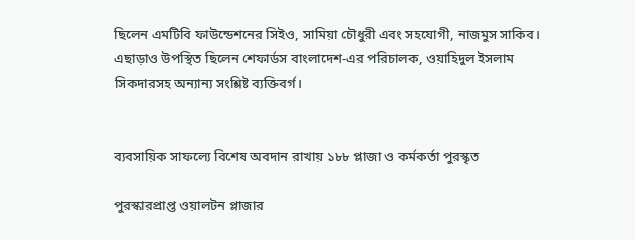ছিলেন এমটিবি ফাউন্ডেশনের সিইও, সামিয়া চৌধুরী এবং সহযোগী, নাজমুস সাকিব। এছাড়াও উপস্থিত ছিলেন শেফার্ডস বাংলাদেশ-এর পরিচালক, ওয়াহিদুল ইসলাম সিকদারসহ অন্যান্য সংশ্লিষ্ট ব্যক্তিবর্গ।


ব্যবসায়িক সাফল্যে বিশেষ অবদান রাখায় ১৮৮ প্লাজা ও কর্মকর্তা পুরস্কৃত

পুরস্কারপ্রাপ্ত ওয়ালটন প্লাজার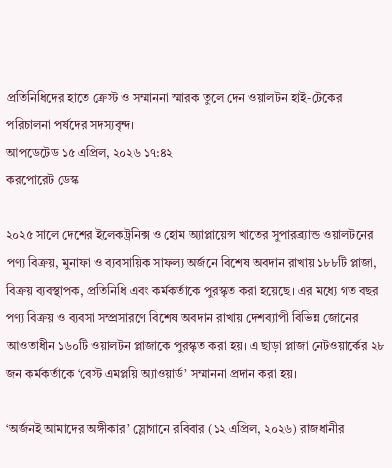প্রতিনিধিদের হাতে ক্রেস্ট ও সম্মাননা স্মারক তুলে দেন ওয়ালটন হাই-টেকের পরিচালনা পর্ষদের সদস্যবৃন্দ।
আপডেটেড ১৫ এপ্রিল, ২০২৬ ১৭:৪২
করপোরেট ডেস্ক

২০২৫ সালে দেশের ইলেকট্রনিক্স ও হোম অ্যাপ্লায়েন্স খাতের সুপারব্র্যান্ড ওয়ালটনের পণ্য বিক্রয়, মুনাফা ও ব্যবসায়িক সাফল্য অর্জনে বিশেষ অবদান রাখায় ১৮৮টি প্লাজা, বিক্রয় ব্যবস্থাপক, প্রতিনিধি এবং কর্মকর্তাকে পুরস্কৃত করা হয়েছে। এর মধ্যে গত বছর পণ্য বিক্রয় ও ব্যবসা সম্প্রসারণে বিশেষ অবদান রাখায় দেশব্যাপী বিভিন্ন জোনের আওতাধীন ১৬০টি ওয়ালটন প্লাজাকে পুরস্কৃত করা হয়। এ ছাড়া প্লাজা নেটওয়ার্কের ২৮ জন কর্মকর্তাকে ‘বেস্ট এমপ্লয়ি অ্যাওয়ার্ড’ সম্মাননা প্রদান করা হয়।

‘অর্জনই আমাদের অঙ্গীকার’ স্লোগানে রবিবার (১২ এপ্রিল, ২০২৬) রাজধানীর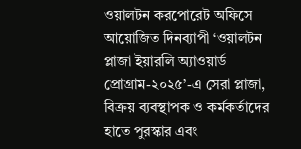ওয়ালটন করপোরেট অফিসে আয়োজিত দিনব্যাপী ‘ওয়ালটন প্লাজা ইয়ারলি অ্যাওয়ার্ড প্রোগ্রাম-২০২৫’-এ সেরা প্লাজা, বিক্রয় ব্যবস্থাপক ও কর্মকর্তাদের হাতে পুরস্কার এবং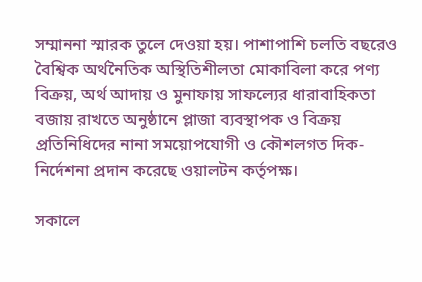সম্মাননা স্মারক তুলে দেওয়া হয়। পাশাপাশি চলতি বছরেও বৈশ্বিক অর্থনৈতিক অস্থিতিশীলতা মোকাবিলা করে পণ্য বিক্রয়, অর্থ আদায় ও মুনাফায় সাফল্যের ধারাবাহিকতা বজায় রাখতে অনুষ্ঠানে প্লাজা ব্যবস্থাপক ও বিক্রয় প্রতিনিধিদের নানা সময়োপযোগী ও কৌশলগত দিক-নির্দেশনা প্রদান করেছে ওয়ালটন কর্তৃপক্ষ।

সকালে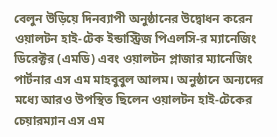বেলুন উড়িয়ে দিনব্যাপী অনুষ্ঠানের উদ্বোধন করেন ওয়ালটন হাই-টেক ইন্ডাস্ট্রিজ পিএলসি-র ম্যানেজিং ডিরেক্টর (এমডি) এবং ওয়ালটন প্লাজার ম্যানেজিং পার্টনার এস এম মাহবুবুল আলম। অনুষ্ঠানে অন্যদের মধ্যে আরও উপস্থিত ছিলেন ওয়ালটন হাই-টেকের চেয়ারম্যান এস এম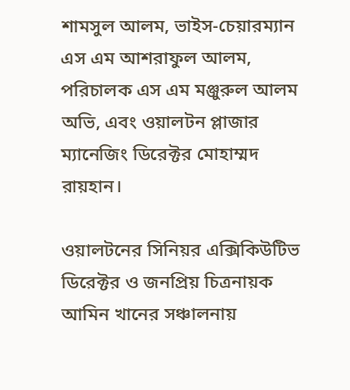শামসুল আলম, ভাইস-চেয়ারম্যান এস এম আশরাফুল আলম, পরিচালক এস এম মঞ্জুরুল আলম অভি, এবং ওয়ালটন প্লাজার ম্যানেজিং ডিরেক্টর মোহাম্মদ রায়হান।

ওয়ালটনের সিনিয়র এক্সিকিউটিভ ডিরেক্টর ও জনপ্রিয় চিত্রনায়ক আমিন খানের সঞ্চালনায়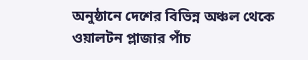অনুষ্ঠানে দেশের বিভিন্ন অঞ্চল থেকে ওয়ালটন প্লাজার পাঁচ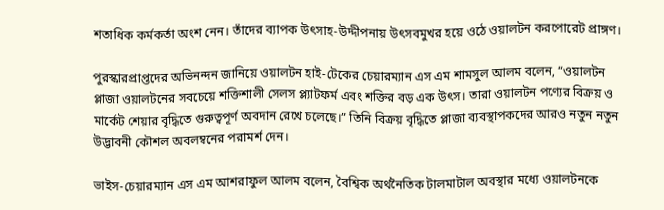শতাধিক কর্মকর্তা অংশ নেন। তাঁদের ব্যাপক উৎসাহ-উদ্দীপনায় উৎসবমুখর হয়ে ওঠে ওয়ালটন করপোরেট প্রাঙ্গণ।

পুরস্কারপ্রাপ্তদের অভিনন্দন জানিয়ে ওয়ালটন হাই-টেকের চেয়ারম্যান এস এম শামসুল আলম বলেন, “ওয়ালটন প্লাজা ওয়ালটনের সবচেয়ে শক্তিশালী সেলস প্ল্যাটফর্ম এবং শক্তির বড় এক উৎস। তারা ওয়ালটন পণ্যের বিক্রয় ও মার্কেট শেয়ার বৃদ্ধিতে গুরুত্বপূর্ণ অবদান রেখে চলেছে।” তিনি বিক্রয় বৃদ্ধিতে প্লাজা ব্যবস্থাপকদের আরও নতুন নতুন উদ্ভাবনী কৌশল অবলম্বনের পরামর্শ দেন।

ভাইস-চেয়ারম্যান এস এম আশরাফুল আলম বলেন, বৈশ্বিক অর্থনৈতিক টালমাটাল অবস্থার মধ্যে ওয়ালটনকে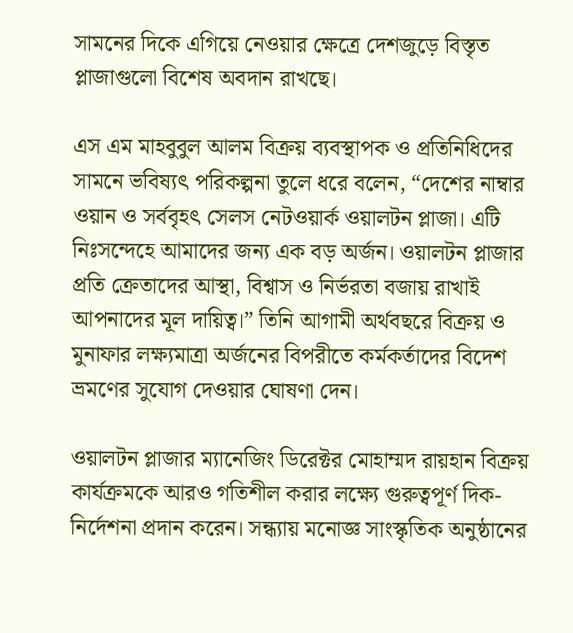সামনের দিকে এগিয়ে নেওয়ার ক্ষেত্রে দেশজুড়ে বিস্তৃত প্লাজাগুলো বিশেষ অবদান রাখছে।

এস এম মাহবুবুল আলম বিক্রয় ব্যবস্থাপক ও প্রতিনিধিদের সামনে ভবিষ্যৎ পরিকল্পনা তুলে ধরে বলেন, “দেশের নাম্বার ওয়ান ও সর্ববৃহৎ সেলস নেটওয়ার্ক ওয়ালটন প্লাজা। এটি নিঃসন্দেহে আমাদের জন্য এক বড় অর্জন। ওয়ালটন প্লাজার প্রতি ক্রেতাদের আস্থা, বিশ্বাস ও নির্ভরতা বজায় রাখাই আপনাদের মূল দায়িত্ব।” তিনি আগামী অর্থবছরে বিক্রয় ও মুনাফার লক্ষ্যমাত্রা অর্জনের বিপরীতে কর্মকর্তাদের বিদেশ ভ্রমণের সুযোগ দেওয়ার ঘোষণা দেন।

ওয়ালটন প্লাজার ম্যানেজিং ডিরেক্টর মোহাম্মদ রায়হান বিক্রয় কার্যক্রমকে আরও গতিশীল করার লক্ষ্যে গুরুত্বপূর্ণ দিক-নির্দেশনা প্রদান করেন। সন্ধ্যায় মনোজ্ঞ সাংস্কৃতিক অনুষ্ঠানের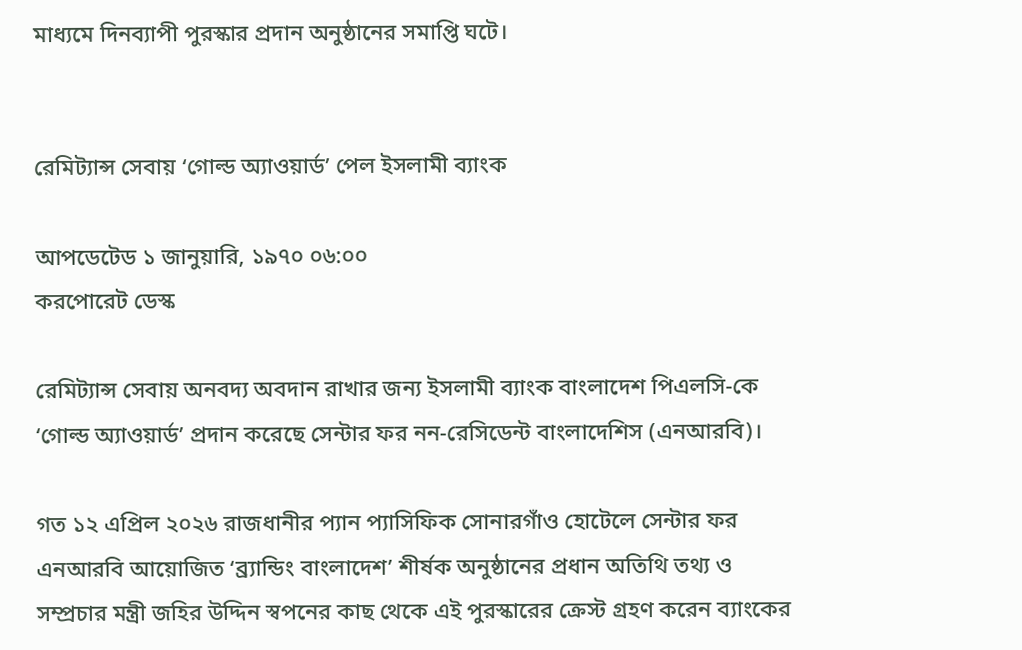মাধ্যমে দিনব্যাপী পুরস্কার প্রদান অনুষ্ঠানের সমাপ্তি ঘটে।


রেমিট্যান্স সেবায় ‘গোল্ড অ্যাওয়ার্ড’ পেল ইসলামী ব্যাংক

আপডেটেড ১ জানুয়ারি, ১৯৭০ ০৬:০০
করপোরেট ডেস্ক

রেমিট্যান্স সেবায় অনবদ্য অবদান রাখার জন্য ইসলামী ব্যাংক বাংলাদেশ পিএলসি-কে ‘গোল্ড অ্যাওয়ার্ড’ প্রদান করেছে সেন্টার ফর নন-রেসিডেন্ট বাংলাদেশিস (এনআরবি)।

গত ১২ এপ্রিল ২০২৬ রাজধানীর প্যান প্যাসিফিক সোনারগাঁও হোটেলে সেন্টার ফর এনআরবি আয়োজিত ‘ব্র্যান্ডিং বাংলাদেশ’ শীর্ষক অনুষ্ঠানের প্রধান অতিথি তথ্য ও সম্প্রচার মন্ত্রী জহির উদ্দিন স্বপনের কাছ থেকে এই পুরস্কারের ক্রেস্ট গ্রহণ করেন ব্যাংকের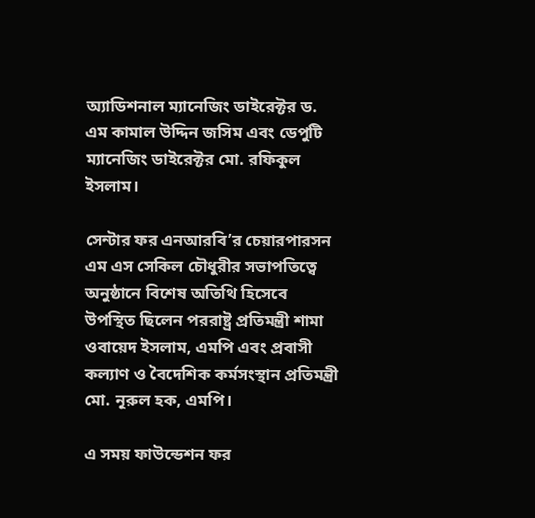অ্যাডিশনাল ম্যানেজিং ডাইরেক্টর ড. এম কামাল উদ্দিন জসিম এবং ডেপুটি ম্যানেজিং ডাইরেক্টর মো. রফিকুল ইসলাম।

সেন্টার ফর এনআরবি’র চেয়ারপারসন এম এস সেকিল চৌধুরীর সভাপতিত্বে অনুষ্ঠানে বিশেষ অতিথি হিসেবে উপস্থিত ছিলেন পররাষ্ট্র প্রতিমন্ত্রী শামা ওবায়েদ ইসলাম, এমপি এবং প্রবাসী কল্যাণ ও বৈদেশিক কর্মসংস্থান প্রতিমন্ত্রী মো. নূরুল হক, এমপি।

এ সময় ফাউন্ডেশন ফর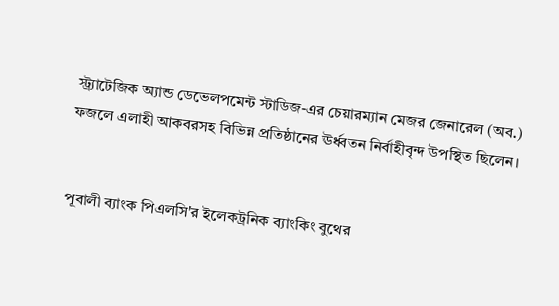স্ট্র্যাটেজিক অ্যান্ড ডেভেলপমেন্ট স্টাডিজ-এর চেয়ারম্যান মেজর জেনারেল (অব.) ফজলে এলাহী আকবরসহ বিভিন্ন প্রতিষ্ঠানের ঊর্ধ্বতন নির্বাহীবৃন্দ উপস্থিত ছিলেন।


পূবালী ব্যাংক পিএলসি'র ইলেকট্রনিক ব্যাংকিং বুথের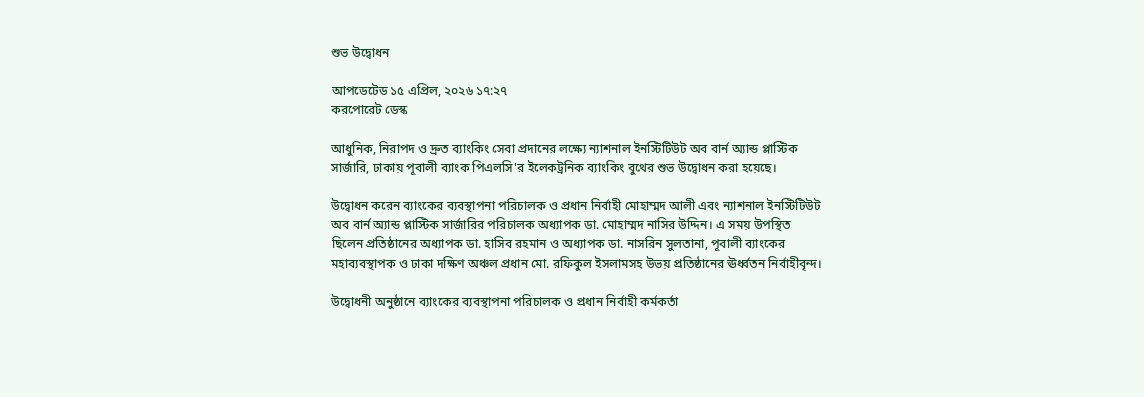শুভ উদ্বোধন

আপডেটেড ১৫ এপ্রিল, ২০২৬ ১৭:২৭
করপোরেট ডেস্ক

আধুনিক, নিরাপদ ও দ্রুত ব্যাংকিং সেবা প্রদানের লক্ষ্যে ন্যাশনাল ইনস্টিটিউট অব বার্ন অ্যান্ড প্লাস্টিক সার্জারি, ঢাকায় পূবালী ব্যাংক পিএলসি'র ইলেকট্রনিক ব্যাংকিং বুথের শুভ উদ্বোধন করা হয়েছে।

উদ্বোধন করেন ব্যাংকের ব্যবস্থাপনা পরিচালক ও প্রধান নির্বাহী মোহাম্মদ আলী এবং ন্যাশনাল ইনস্টিটিউট অব বার্ন অ্যান্ড প্লাস্টিক সার্জারির পরিচালক অধ্যাপক ডা. মোহাম্মদ নাসির উদ্দিন। এ সময় উপস্থিত ছিলেন প্রতিষ্ঠানের অধ্যাপক ডা. হাসিব রহমান ও অধ্যাপক ডা. নাসরিন সুলতানা, পূবালী ব্যাংকের মহাব্যবস্থাপক ও ঢাকা দক্ষিণ অঞ্চল প্রধান মো. রফিকুল ইসলামসহ উভয় প্রতিষ্ঠানের ঊর্ধ্বতন নির্বাহীবৃন্দ।

উদ্বোধনী অনুষ্ঠানে ব্যাংকের ব্যবস্থাপনা পরিচালক ও প্রধান নির্বাহী কর্মকর্তা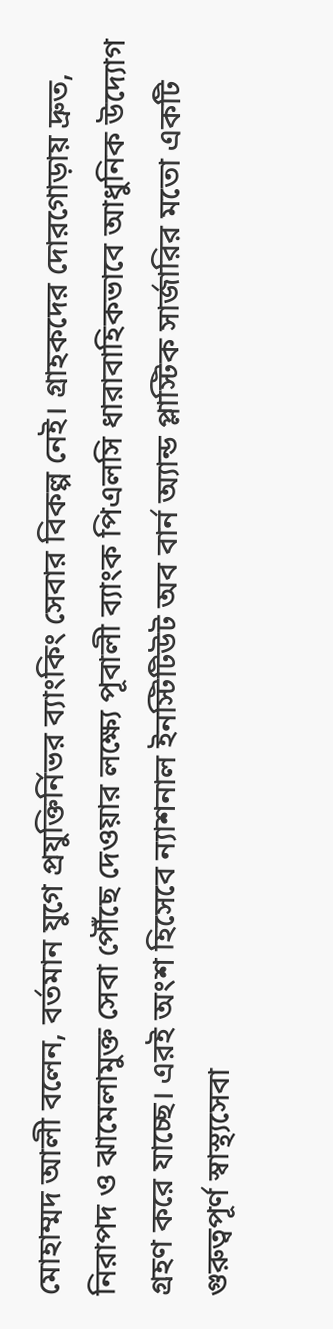মোহাম্মদ আলী বলেন, বর্তমান যুগে প্রযুক্তির্নিভর ব্যাংকিং সেবার বিকল্প নেই। গ্রাহকদের দোরগোড়ায় দ্রুত, নিরাপদ ও ঝামেলামুক্ত সেবা পৌঁছে দেওয়ার লক্ষ্যে পূবালী ব্যাংক পিএলসি ধারাবাহিকভাবে আধুনিক উদ্যোগ গ্রহণ করে যাচ্ছে। এরই অংশ হিসেবে ন্যাশনাল ইনস্টিটিউট অব বার্ন অ্যান্ড প্লাস্টিক সার্জারির মতো একটি গুরুত্বপূর্ণ স্বাস্থ্যসেবা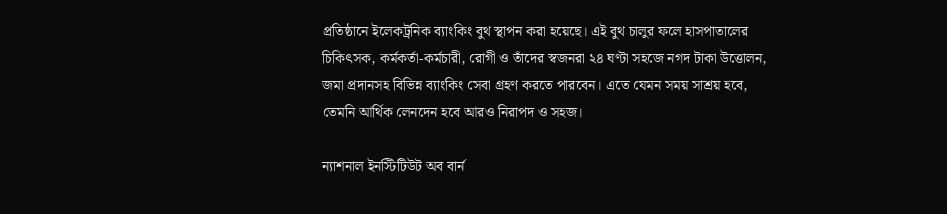প্রতিষ্ঠানে ইলেকট্রনিক ব্যাংকিং বুথ স্থাপন করা হয়েছে। এই বুথ চালুর ফলে হাসপাতালের চিকিৎসক, কর্মকর্তা-কর্মচারী, রোগী ও তাঁদের স্বজনরা ২৪ ঘণ্টা সহজে নগদ টাকা উত্তোলন, জমা প্রদানসহ বিভিন্ন ব্যাংকিং সেবা গ্রহণ করতে পারবেন। এতে যেমন সময় সাশ্রয় হবে, তেমনি আর্থিক লেনদেন হবে আরও নিরাপদ ও সহজ।

ন্যাশনাল ইনস্টিটিউট অব বার্ন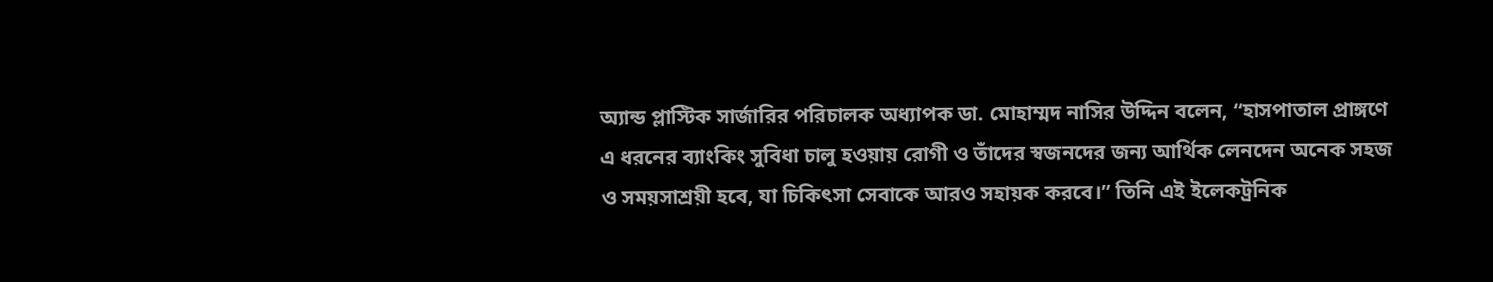অ্যান্ড প্লাস্টিক সার্জারির পরিচালক অধ্যাপক ডা. মোহাম্মদ নাসির উদ্দিন বলেন, “হাসপাতাল প্রাঙ্গণে এ ধরনের ব্যাংকিং সুবিধা চালু হওয়ায় রোগী ও তাঁদের স্বজনদের জন্য আর্থিক লেনদেন অনেক সহজ ও সময়সাশ্রয়ী হবে, যা চিকিৎসা সেবাকে আরও সহায়ক করবে।” তিনি এই ইলেকট্রনিক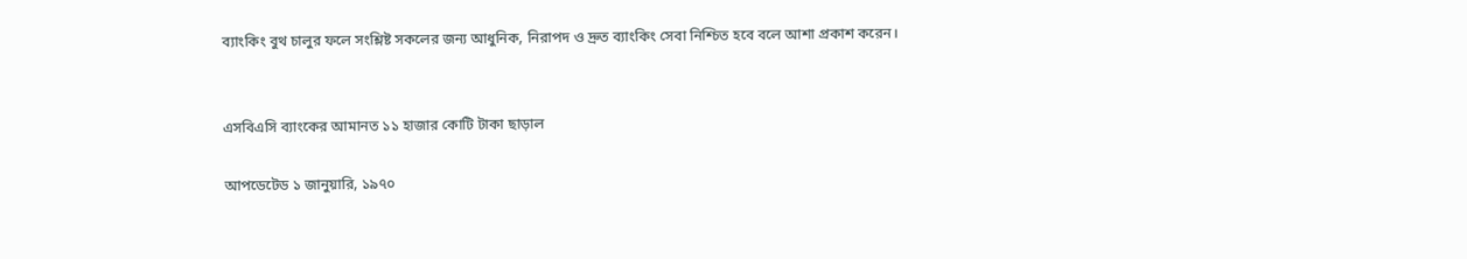ব্যাংকিং বুথ চালুর ফলে সংশ্লিষ্ট সকলের জন্য আধুনিক, নিরাপদ ও দ্রুত ব্যাংকিং সেবা নিশ্চিত হবে বলে আশা প্রকাশ করেন।


এসবিএসি ব্যাংকের আমানত ১১ হাজার কোটি টাকা ছাড়াল

আপডেটেড ১ জানুয়ারি, ১৯৭০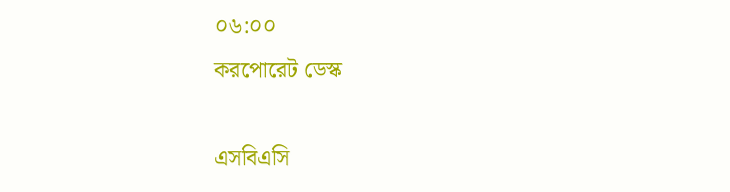০৬:০০
করপোরেট ডেস্ক

এসবিএসি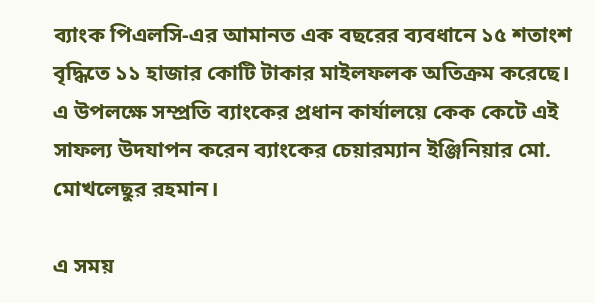ব্যাংক পিএলসি-এর আমানত এক বছরের ব্যবধানে ১৫ শতাংশ বৃদ্ধিতে ১১ হাজার কোটি টাকার মাইলফলক অতিক্রম করেছে। এ উপলক্ষে সম্প্রতি ব্যাংকের প্রধান কার্যালয়ে কেক কেটে এই সাফল্য উদযাপন করেন ব্যাংকের চেয়ারম্যান ইঞ্জিনিয়ার মো. মোখলেছুর রহমান।

এ সময়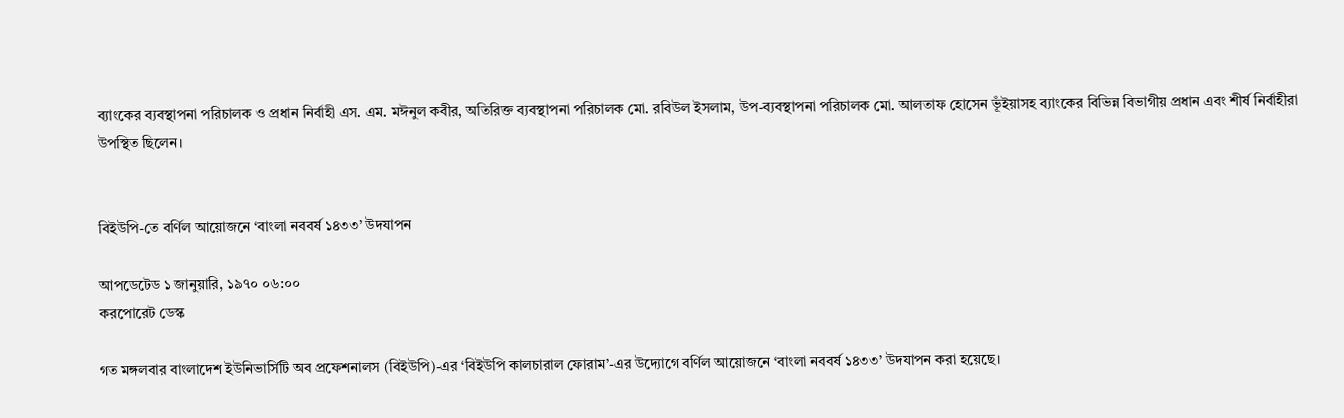ব্যাংকের ব্যবস্থাপনা পরিচালক ও প্রধান নির্বাহী এস. এম. মঈনুল কবীর, অতিরিক্ত ব্যবস্থাপনা পরিচালক মো. রবিউল ইসলাম, উপ-ব্যবস্থাপনা পরিচালক মো. আলতাফ হোসেন ভূঁইয়াসহ ব্যাংকের বিভিন্ন বিভাগীয় প্রধান এবং শীর্ষ নির্বাহীরা উপস্থিত ছিলেন।


বিইউপি-তে বর্ণিল আয়োজনে ‘বাংলা নববর্ষ ১৪৩৩’ উদযাপন

আপডেটেড ১ জানুয়ারি, ১৯৭০ ০৬:০০
করপোরেট ডেস্ক

গত মঙ্গলবার বাংলাদেশ ইউনিভার্সিটি অব প্রফেশনালস (বিইউপি)-এর ‘বিইউপি কালচারাল ফোরাম’-এর উদ্যোগে বর্ণিল আয়োজনে ‘বাংলা নববর্ষ ১৪৩৩’ উদযাপন করা হয়েছে।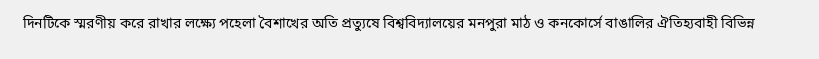দিনটিকে স্মরণীয় করে রাখার লক্ষ্যে পহেলা বৈশাখের অতি প্রত্যুষে বিশ্ববিদ্যালয়ের মনপুরা মাঠ ও কনকোর্সে বাঙালির ঐতিহ্যবাহী বিভিন্ন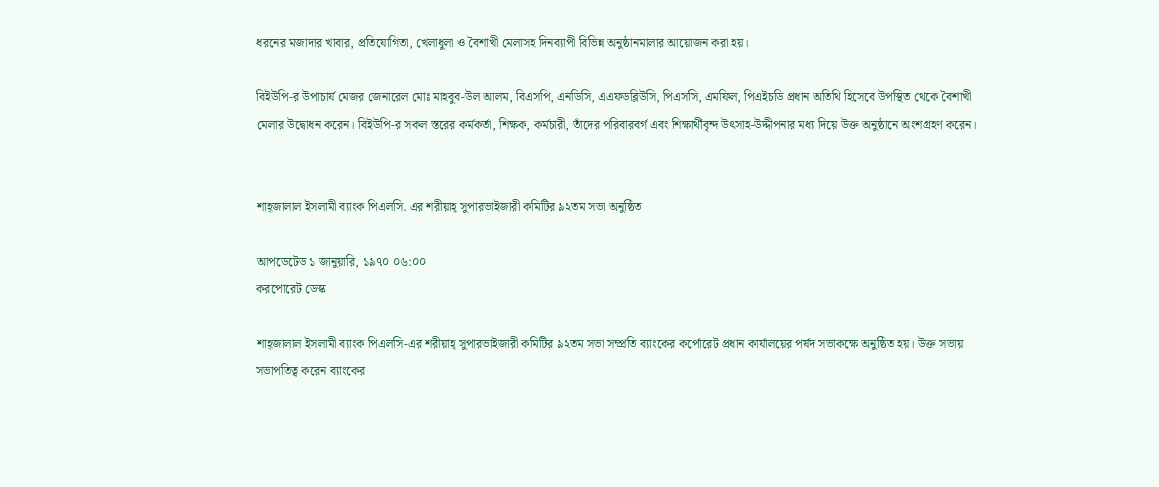ধরনের মজাদার খাবার, প্রতিযোগিতা, খেলাধুলা ও বৈশাখী মেলাসহ দিনব্যাপী বিভিন্ন অনুষ্ঠানমালার আয়োজন করা হয়।

বিইউপি-র উপাচার্য মেজর জেনারেল মোঃ মাহবুব-উল আলম, বিএসপি, এনডিসি, এএফডব্লিউসি, পিএসসি, এমফিল, পিএইচডি প্রধান অতিথি হিসেবে উপস্থিত থেকে বৈশাখী মেলার উদ্বোধন করেন। বিইউপি-র সকল স্তরের কর্মকর্তা, শিক্ষক, কর্মচারী, তাঁদের পরিবারবর্গ এবং শিক্ষার্থীবৃন্দ উৎসাহ-উদ্দীপনার মধ্য দিয়ে উক্ত অনুষ্ঠানে অংশগ্রহণ করেন।


শাহ্‌জালাল ইসলামী ব্যাংক পিএলসি. এর শরীয়াহ্‌ সুপারভাইজারী কমিটির ৯২তম সভা অনুষ্ঠিত

আপডেটেড ১ জানুয়ারি, ১৯৭০ ০৬:০০
করপোরেট ডেস্ক

শাহ্‌জালাল ইসলামী ব্যাংক পিএলসি-এর শরীয়াহ্‌ সুপারভাইজারী কমিটির ৯২তম সভা সম্প্রতি ব্যাংকের কর্পোরেট প্রধান কার্যালয়ের পর্ষদ সভাকক্ষে অনুষ্ঠিত হয়। উক্ত সভায় সভাপতিত্ব করেন ব্যাংকের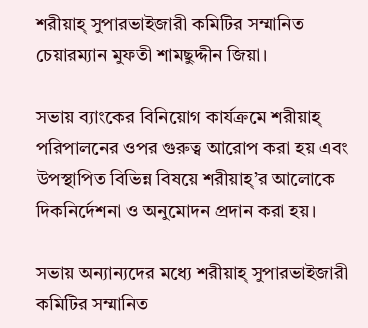শরীয়াহ্‌ সুপারভাইজারী কমিটির সম্মানিত চেয়ারম্যান মুফতী শামছুদ্দীন জিয়া।

সভায় ব্যাংকের বিনিয়োগ কার্যক্রমে শরীয়াহ্‌ পরিপালনের ওপর গুরুত্ব আরোপ করা হয় এবং উপস্থাপিত বিভিন্ন বিষয়ে শরীয়াহ্‌’র আলোকে দিকনির্দেশনা ও অনুমোদন প্রদান করা হয়।

সভায় অন্যান্যদের মধ্যে শরীয়াহ্‌ সুপারভাইজারী কমিটির সম্মানিত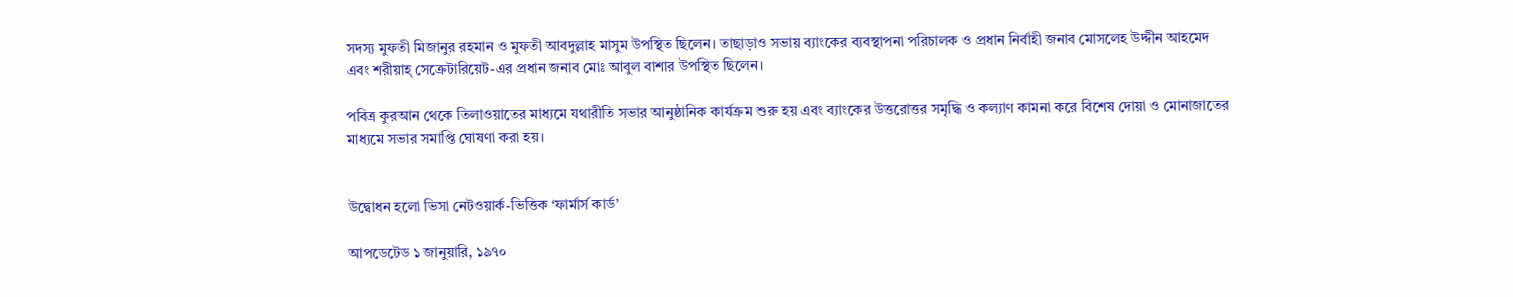সদস্য মুফতী মিজানুর রহমান ও মুফতী আবদুল্লাহ মাসুম উপস্থিত ছিলেন। তাছাড়াও সভায় ব্যাংকের ব্যবস্থাপনা পরিচালক ও প্রধান নির্বাহী জনাব মোসলেহ উদ্দীন আহমেদ এবং শরীয়াহ্‌ সেক্রেটারিয়েট-এর প্রধান জনাব মোঃ আবুল বাশার উপস্থিত ছিলেন।

পবিত্র কুরআন থেকে তিলাওয়াতের মাধ্যমে যথারীতি সভার আনুষ্ঠানিক কার্যক্রম শুরু হয় এবং ব্যাংকের উত্তরোত্তর সমৃদ্ধি ও কল্যাণ কামনা করে বিশেষ দোয়া ও মোনাজাতের মাধ্যমে সভার সমাপ্তি ঘোষণা করা হয়।


উদ্বোধন হলো ভিসা নেটওয়ার্ক-ভিত্তিক ‘ফার্মার্স কার্ড’

আপডেটেড ১ জানুয়ারি, ১৯৭০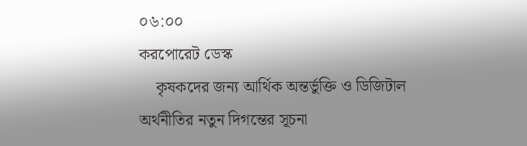০৬:০০
করপোরেট ডেস্ক
    কৃষকদের জন্য আর্থিক অন্তর্ভুক্তি ও ডিজিটাল অর্থনীতির নতুন দিগন্তের সূচনা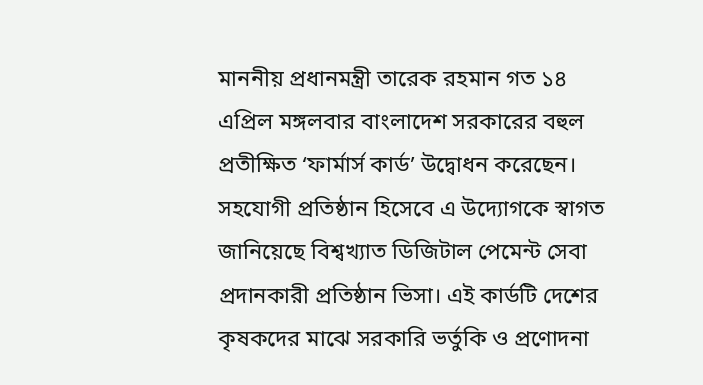মাননীয় প্রধানমন্ত্রী তারেক রহমান গত ১৪ এপ্রিল মঙ্গলবার বাংলাদেশ সরকারের বহুল প্রতীক্ষিত ‘ফার্মার্স কার্ড’ উদ্বোধন করেছেন। সহযোগী প্রতিষ্ঠান হিসেবে এ উদ্যোগকে স্বাগত জানিয়েছে বিশ্বখ্যাত ডিজিটাল পেমেন্ট সেবা প্রদানকারী প্রতিষ্ঠান ভিসা। এই কার্ডটি দেশের কৃষকদের মাঝে সরকারি ভর্তুকি ও প্রণোদনা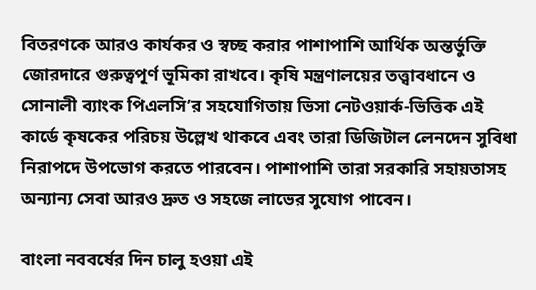বিতরণকে আরও কার্যকর ও স্বচ্ছ করার পাশাপাশি আর্থিক অন্তর্ভুক্তি জোরদারে গুরুত্বপূর্ণ ভূমিকা রাখবে। কৃষি মন্ত্রণালয়ের তত্ত্বাবধানে ও সোনালী ব্যাংক পিএলসি’র সহযোগিতায় ভিসা নেটওয়ার্ক-ভিত্তিক এই কার্ডে কৃষকের পরিচয় উল্লেখ থাকবে এবং তারা ডিজিটাল লেনদেন সুবিধা নিরাপদে উপভোগ করতে পারবেন। পাশাপাশি তারা সরকারি সহায়তাসহ অন্যান্য সেবা আরও দ্রুত ও সহজে লাভের সুযোগ পাবেন।

বাংলা নববর্ষের দিন চালু হওয়া এই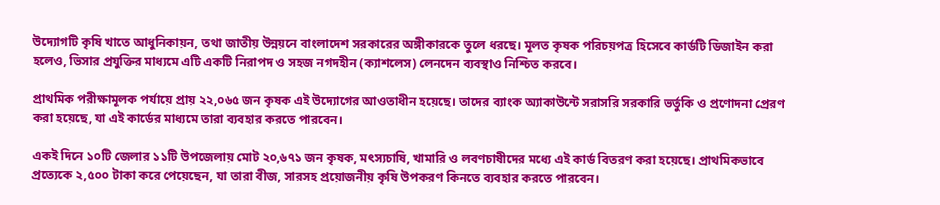উদ্যোগটি কৃষি খাতে আধুনিকায়ন, তথা জাতীয় উন্নয়নে বাংলাদেশ সরকারের অঙ্গীকারকে তুলে ধরছে। মূলত কৃষক পরিচয়পত্র হিসেবে কার্ডটি ডিজাইন করা হলেও, ভিসার প্রযুক্তির মাধ্যমে এটি একটি নিরাপদ ও সহজ নগদহীন (ক্যাশলেস) লেনদেন ব্যবস্থাও নিশ্চিত করবে।

প্রাথমিক পরীক্ষামূলক পর্যায়ে প্রায় ২২,০৬৫ জন কৃষক এই উদ্যোগের আওতাধীন হয়েছে। তাদের ব্যাংক অ্যাকাউন্টে সরাসরি সরকারি ভর্তুকি ও প্রণোদনা প্রেরণ করা হয়েছে, যা এই কার্ডের মাধ্যমে তারা ব্যবহার করতে পারবেন।

একই দিনে ১০টি জেলার ১১টি উপজেলায় মোট ২০,৬৭১ জন কৃষক, মৎস্যচাষি, খামারি ও লবণচাষীদের মধ্যে এই কার্ড বিতরণ করা হয়েছে। প্রাথমিকভাবে প্রত্যেকে ২,৫০০ টাকা করে পেয়েছেন, যা তারা বীজ, সারসহ প্রয়োজনীয় কৃষি উপকরণ কিনতে ব্যবহার করতে পারবেন।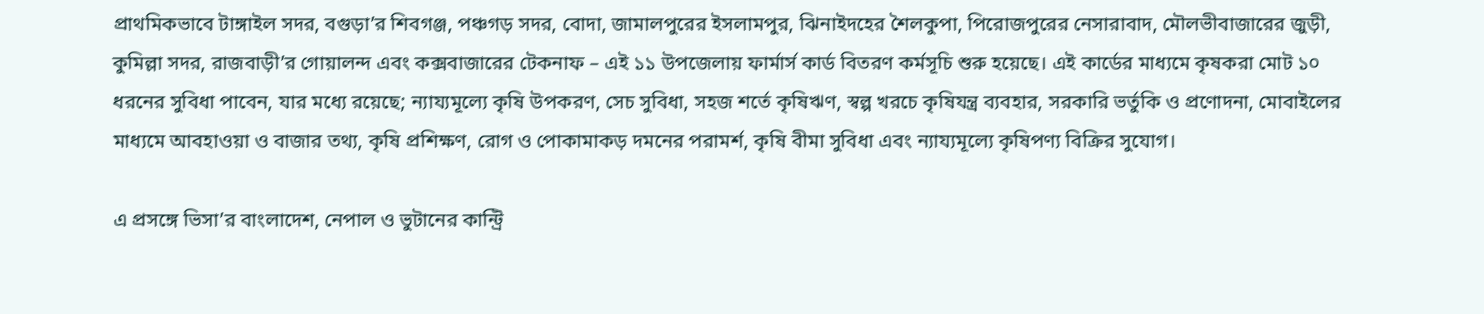প্রাথমিকভাবে টাঙ্গাইল সদর, বগুড়া’র শিবগঞ্জ, পঞ্চগড় সদর, বোদা, জামালপুরের ইসলামপুর, ঝিনাইদহের শৈলকুপা, পিরোজপুরের নেসারাবাদ, মৌলভীবাজারের জুড়ী, কুমিল্লা সদর, রাজবাড়ী’র গোয়ালন্দ এবং কক্সবাজারের টেকনাফ – এই ১১ উপজেলায় ফার্মার্স কার্ড বিতরণ কর্মসূচি শুরু হয়েছে। এই কার্ডের মাধ্যমে কৃষকরা মোট ১০ ধরনের সুবিধা পাবেন, যার মধ্যে রয়েছে; ন্যায্যমূল্যে কৃষি উপকরণ, সেচ সুবিধা, সহজ শর্তে কৃষিঋণ, স্বল্প খরচে কৃষিযন্ত্র ব্যবহার, সরকারি ভর্তুকি ও প্রণোদনা, মোবাইলের মাধ্যমে আবহাওয়া ও বাজার তথ্য, কৃষি প্রশিক্ষণ, রোগ ও পোকামাকড় দমনের পরামর্শ, কৃষি বীমা সুবিধা এবং ন্যায্যমূল্যে কৃষিপণ্য বিক্রির সুযোগ।

এ প্রসঙ্গে ভিসা’র বাংলাদেশ, নেপাল ও ভুটানের কান্ট্রি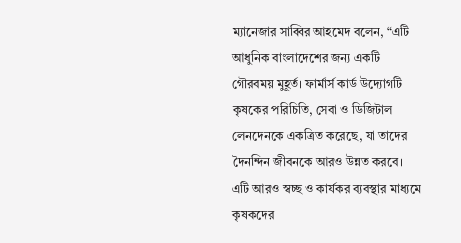ম্যানেজার সাব্বির আহমেদ বলেন, “এটি আধুনিক বাংলাদেশের জন্য একটি গৌরবময় মুহূর্ত। ফার্মার্স কার্ড উদ্যোগটি কৃষকের পরিচিতি, সেবা ও ডিজিটাল লেনদেনকে একত্রিত করেছে, যা তাদের দৈনন্দিন জীবনকে আরও উন্নত করবে। এটি আরও স্বচ্ছ ও কার্যকর ব্যবস্থার মাধ্যমে কৃষকদের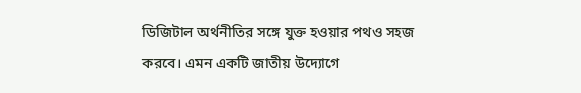ডিজিটাল অর্থনীতির সঙ্গে যুক্ত হওয়ার পথও সহজ করবে। এমন একটি জাতীয় উদ্যোগে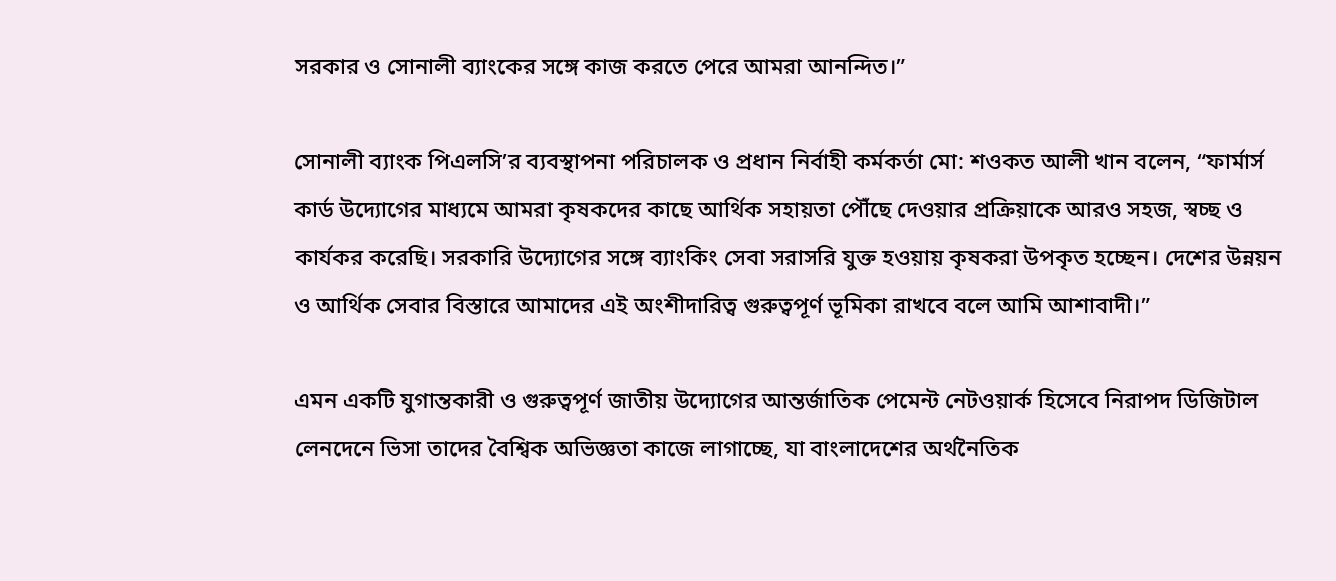সরকার ও সোনালী ব্যাংকের সঙ্গে কাজ করতে পেরে আমরা আনন্দিত।”

সোনালী ব্যাংক পিএলসি’র ব্যবস্থাপনা পরিচালক ও প্রধান নির্বাহী কর্মকর্তা মো: শওকত আলী খান বলেন, “ফার্মার্স কার্ড উদ্যোগের মাধ্যমে আমরা কৃষকদের কাছে আর্থিক সহায়তা পৌঁছে দেওয়ার প্রক্রিয়াকে আরও সহজ, স্বচ্ছ ও কার্যকর করেছি। সরকারি উদ্যোগের সঙ্গে ব্যাংকিং সেবা সরাসরি যুক্ত হওয়ায় কৃষকরা উপকৃত হচ্ছেন। দেশের উন্নয়ন ও আর্থিক সেবার বিস্তারে আমাদের এই অংশীদারিত্ব গুরুত্বপূর্ণ ভূমিকা রাখবে বলে আমি আশাবাদী।”

এমন একটি যুগান্তকারী ও গুরুত্বপূর্ণ জাতীয় উদ্যোগের আন্তর্জাতিক পেমেন্ট নেটওয়ার্ক হিসেবে নিরাপদ ডিজিটাল লেনদেনে ভিসা তাদের বৈশ্বিক অভিজ্ঞতা কাজে লাগাচ্ছে, যা বাংলাদেশের অর্থনৈতিক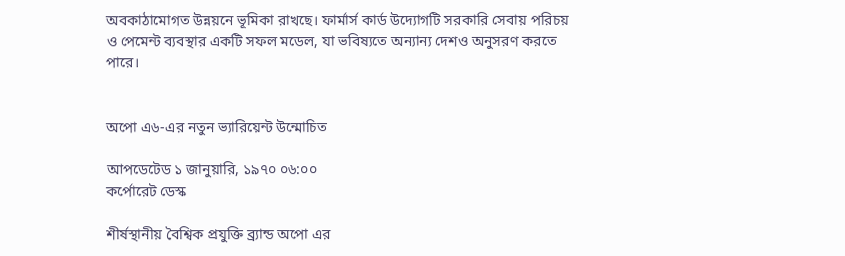অবকাঠামোগত উন্নয়নে ভূমিকা রাখছে। ফার্মার্স কার্ড উদ্যোগটি সরকারি সেবায় পরিচয় ও পেমেন্ট ব্যবস্থার একটি সফল মডেল, যা ভবিষ্যতে অন্যান্য দেশও অনুসরণ করতে পারে।


অপো এ৬-এর নতুন ভ্যারিয়েন্ট উন্মোচিত

আপডেটেড ১ জানুয়ারি, ১৯৭০ ০৬:০০
কর্পোরেট ডেস্ক

শীর্ষস্থানীয় বৈশ্বিক প্রযুক্তি ব্র্যান্ড অপো এর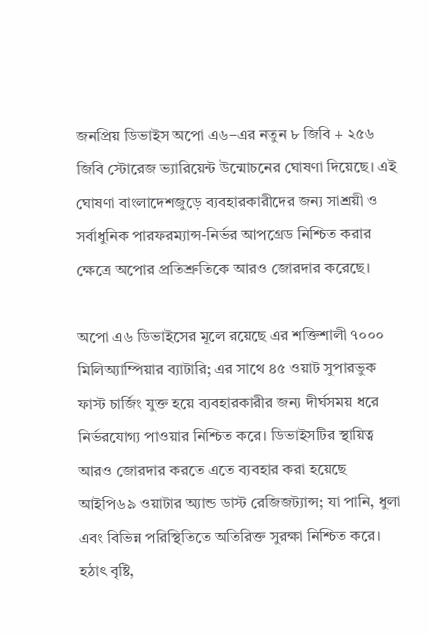জনপ্রিয় ডিভাইস অপো এ৬–এর নতুন ৮ জিবি + ২৫৬ জিবি স্টোরেজ ভ্যারিয়েন্ট উন্মোচনের ঘোষণা দিয়েছে। এই ঘোষণা বাংলাদেশজুড়ে ব্যবহারকারীদের জন্য সাশ্রয়ী ও সর্বাধুনিক পারফরম্যান্স-নির্ভর আপগ্রেড নিশ্চিত করার ক্ষেত্রে অপোর প্রতিশ্রুতিকে আরও জোরদার করেছে।

অপো এ৬ ডিভাইসের মূলে রয়েছে এর শক্তিশালী ৭০০০ মিলিঅ্যাম্পিয়ার ব্যাটারি; এর সাথে ৪৫ ওয়াট সুপারভুক ফাস্ট চার্জিং যুক্ত হয়ে ব্যবহারকারীর জন্য দীর্ঘসময় ধরে নির্ভরযোগ্য পাওয়ার নিশ্চিত করে। ডিভাইসটির স্থায়িত্ব আরও জোরদার করতে এতে ব্যবহার করা হয়েছে আইপি৬৯ ওয়াটার অ্যান্ড ডাস্ট রেজিজট্যান্স; যা পানি, ধুলা এবং বিভিন্ন পরিস্থিতিতে অতিরিক্ত সুরক্ষা নিশ্চিত করে। হঠাৎ বৃষ্টি,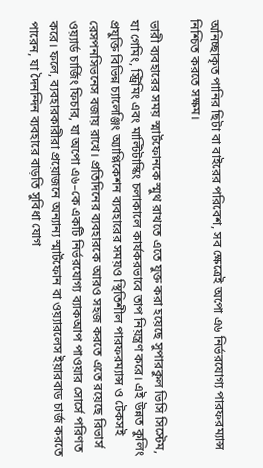অনিচ্ছাকৃত পানির ছিটা বা বাইরের পরিবেশ, সব ক্ষেত্রেই অপো এ৬ নির্ভরযোগ্য পারফরম্যান্স নিশ্চিত করতে সক্ষম।

ভারী ব্যবহারের সময় স্মার্টফোনকে স্মুথ রাখতে এতে যুক্ত করা হয়েছে সুপারকুল ভিসি সিস্টেম, যা গেমিং, স্ট্রিমিং এবং মাল্টিটাস্কিং চলাকালে কার্যকরভাবে তাপ নিয়ন্ত্রণ করে। এই উন্নত কুলিং প্রযুক্তি বিভিন্ন চ্যালেঞ্জিং অ্যাপ্লিকেশন ব্যবহারের সময়ও স্থিতিশীল পারফরম্যান্স ও টেকসই রেসপনসিভনেস বজায় রাখে। প্রতিদিনের ব্যবহারকে আরও সহজ করতে এতে রয়েছে রিভার্স ওয়্যার্ড চার্জিং ফিচার, যা অপো এ৬–কে একটি নির্ভরযোগ্য ব্যাকআপ পাওয়ার সোর্সে পরিণত করে। ফলে, ব্যবহারকারীরা প্রয়োজনে অন্যান্য স্মার্টফোন বা ওয়্যারলেস ইয়ারবাড চার্জ করতে পারেন, যা দৈনন্দিন ব্যবহারে বাড়তি সুবিধা যোগ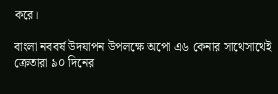করে।

বাংলা নববর্ষ উদযাপন উপলক্ষে অপো এ৬ কেনার সাথেসাথেই ক্রেতারা ৯০ দিনের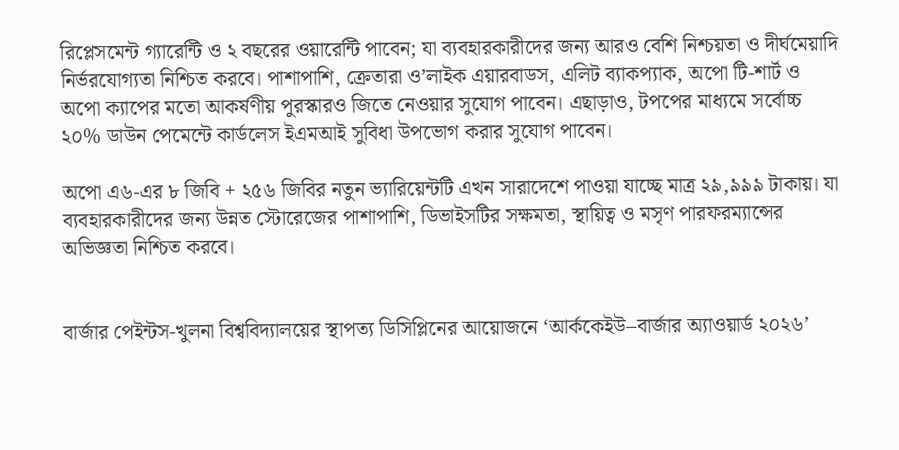রিপ্লেসমেন্ট গ্যারেন্টি ও ২ বছরের ওয়ারেন্টি পাবেন; যা ব্যবহারকারীদের জন্য আরও বেশি নিশ্চয়তা ও দীর্ঘমেয়াদি নির্ভরযোগ্যতা নিশ্চিত করবে। পাশাপাশি, ক্রেতারা ও’লাইক এয়ারবাডস, এলিট ব্যাকপ্যাক, অপো টি-শার্ট ও অপো ক্যাপের মতো আকর্ষণীয় পুরস্কারও জিতে নেওয়ার সুযোগ পাবেন। এছাড়াও, টপপের মাধ্যমে সর্বোচ্চ ২০% ডাউন পেমেন্টে কার্ডলেস ইএমআই সুবিধা উপভোগ করার সুযোগ পাবেন।

অপো এ৬-এর ৮ জিবি + ২৫৬ জিবির নতুন ভ্যারিয়েন্টটি এখন সারাদেশে পাওয়া যাচ্ছে মাত্র ২৯,৯৯৯ টাকায়। যা ব্যবহারকারীদের জন্য উন্নত স্টোরেজের পাশাপাশি, ডিভাইসটির সক্ষমতা, স্থায়িত্ব ও মসৃণ পারফরম্যান্সের অভিজ্ঞতা নিশ্চিত করবে।


বার্জার পেইন্টস-খুলনা বিশ্ববিদ্যালয়ের স্থাপত্য ডিসিপ্লিনের আয়োজনে ‘আর্ককেইউ–বার্জার অ্যাওয়ার্ড ২০২৬’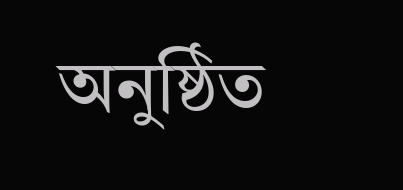অনুষ্ঠিত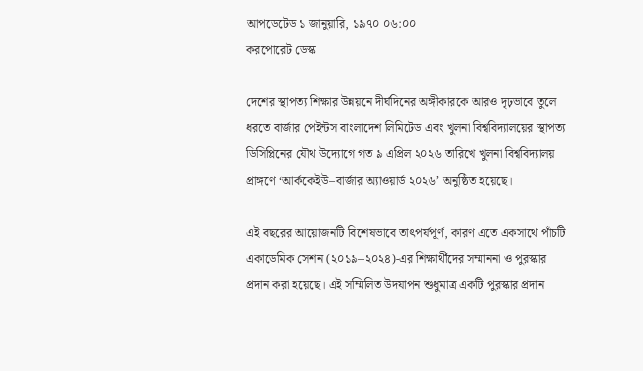আপডেটেড ১ জানুয়ারি, ১৯৭০ ০৬:০০
করপোরেট ডেস্ক

দেশের স্থাপত্য শিক্ষার উন্নয়নে দীর্ঘদিনের অঙ্গীকারকে আরও দৃঢ়ভাবে তুলে ধরতে বার্জার পেইন্টস বাংলাদেশ লিমিটেড এবং খুলনা বিশ্ববিদ্যালয়ের স্থাপত্য ডিসিপ্লিনের যৌথ উদ্যোগে গত ৯ এপ্রিল ২০২৬ তারিখে খুলনা বিশ্ববিদ্যালয় প্রাঙ্গণে ‘আর্ককেইউ–বার্জার অ্যাওয়ার্ড ২০২৬’ অনুষ্ঠিত হয়েছে।

এই বছরের আয়োজনটি বিশেষভাবে তাৎপর্যপূর্ণ, কারণ এতে একসাথে পাঁচটি একাডেমিক সেশন (২০১৯–২০২৪)-এর শিক্ষার্থীদের সম্মাননা ও পুরস্কার প্রদান করা হয়েছে। এই সম্মিলিত উদযাপন শুধুমাত্র একটি পুরস্কার প্রদান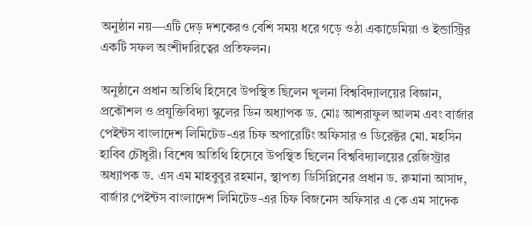অনুষ্ঠান নয়—এটি দেড় দশকেরও বেশি সময় ধরে গড়ে ওঠা একাডেমিয়া ও ইন্ডাস্ট্রির একটি সফল অংশীদারিত্বের প্রতিফলন।

অনুষ্ঠানে প্রধান অতিথি হিসেবে উপস্থিত ছিলেন খুলনা বিশ্ববিদ্যালয়ের বিজ্ঞান, প্রকৌশল ও প্রযুক্তিবিদ্যা স্কুলের ডিন অধ্যাপক ড. মোঃ আশরাফুল আলম এবং বার্জার পেইন্টস বাংলাদেশ লিমিটেড-এর চিফ অপারেটিং অফিসার ও ডিরেক্টর মো. মহসিন হাবিব চৌধুরী। বিশেষ অতিথি হিসেবে উপস্থিত ছিলেন বিশ্ববিদ্যালয়ের রেজিস্ট্রার অধ্যাপক ড. এস এম মাহবুবুর রহমান, স্থাপত্য ডিসিপ্লিনের প্রধান ড. রুমানা আসাদ, বার্জার পেইন্টস বাংলাদেশ লিমিটেড-এর চিফ বিজনেস অফিসার এ কে এম সাদেক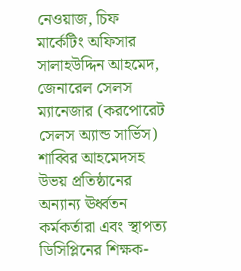নেওয়াজ, চিফ মার্কেটিং অফিসার সালাহউদ্দিন আহমেদ, জেনারেল সেলস ম্যানেজার (করপোরেট সেলস অ্যান্ড সার্ভিস) শাব্বির আহমেদসহ উভয় প্রতিষ্ঠানের অন্যান্য ঊর্ধ্বতন কর্মকর্তারা এবং স্থাপত্য ডিসিপ্লিনের শিক্ষক-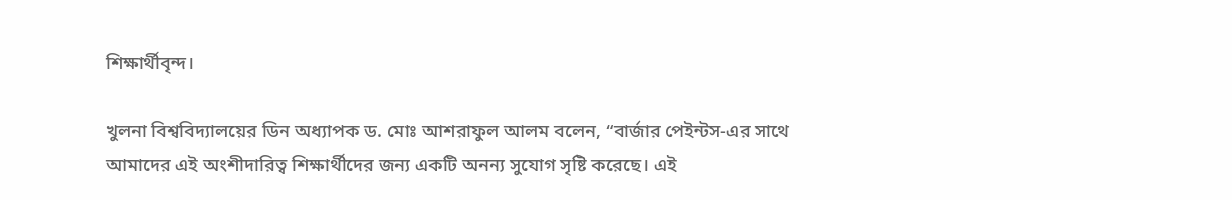শিক্ষার্থীবৃন্দ।

খুলনা বিশ্ববিদ্যালয়ের ডিন অধ্যাপক ড. মোঃ আশরাফুল আলম বলেন, “বার্জার পেইন্টস-এর সাথে আমাদের এই অংশীদারিত্ব শিক্ষার্থীদের জন্য একটি অনন্য সুযোগ সৃষ্টি করেছে। এই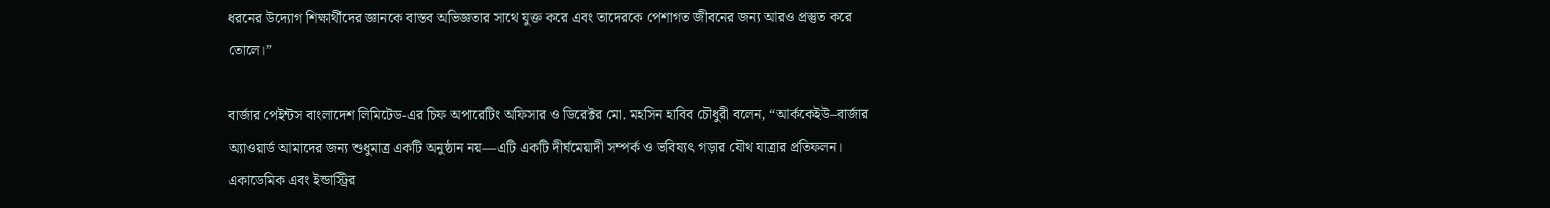ধরনের উদ্যোগ শিক্ষার্থীদের জ্ঞানকে বাস্তব অভিজ্ঞতার সাথে যুক্ত করে এবং তাদেরকে পেশাগত জীবনের জন্য আরও প্রস্তুত করে তোলে।”

বার্জার পেইন্টস বাংলাদেশ লিমিটেড-এর চিফ অপারেটিং অফিসার ও ডিরেক্টর মো. মহসিন হাবিব চৌধুরী বলেন, “আর্ককেইউ–বার্জার অ্যাওয়ার্ড আমাদের জন্য শুধুমাত্র একটি অনুষ্ঠান নয়—এটি একটি দীর্ঘমেয়াদী সম্পর্ক ও ভবিষ্যৎ গড়ার যৌথ যাত্রার প্রতিফলন। একাডেমিক এবং ইন্ডাস্ট্রির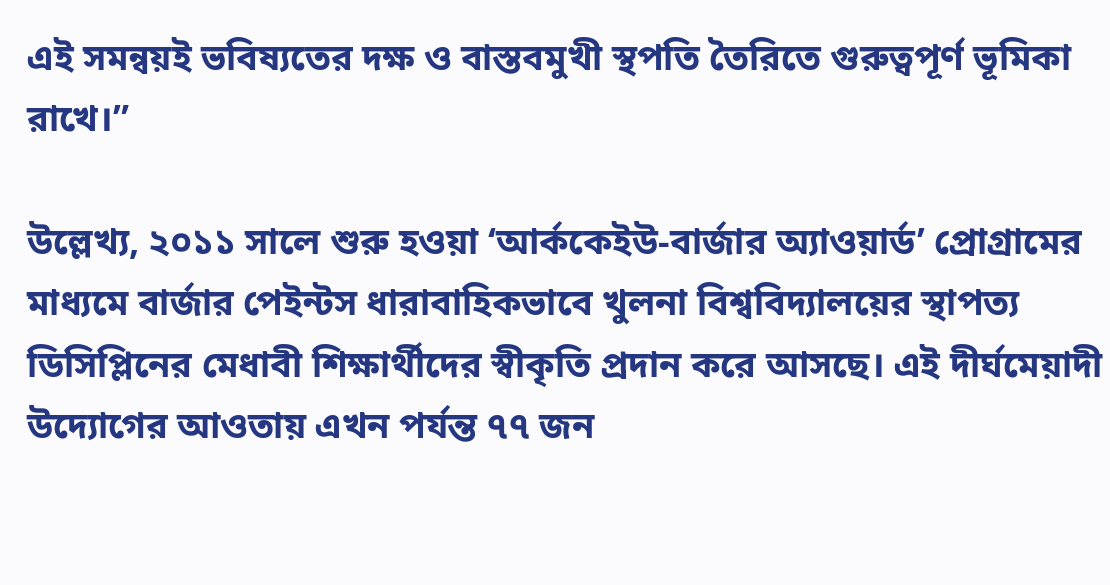এই সমন্বয়ই ভবিষ্যতের দক্ষ ও বাস্তবমুখী স্থপতি তৈরিতে গুরুত্বপূর্ণ ভূমিকা রাখে।”

উল্লেখ্য, ২০১১ সালে শুরু হওয়া ‘আর্ককেইউ-বার্জার অ্যাওয়ার্ড’ প্রোগ্রামের মাধ্যমে বার্জার পেইন্টস ধারাবাহিকভাবে খুলনা বিশ্ববিদ্যালয়ের স্থাপত্য ডিসিপ্লিনের মেধাবী শিক্ষার্থীদের স্বীকৃতি প্রদান করে আসছে। এই দীর্ঘমেয়াদী উদ্যোগের আওতায় এখন পর্যন্ত ৭৭ জন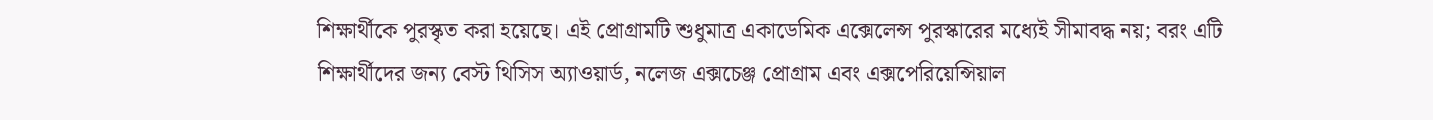শিক্ষার্থীকে পুরস্কৃত করা হয়েছে। এই প্রোগ্রামটি শুধুমাত্র একাডেমিক এক্সেলেন্স পুরস্কারের মধ্যেই সীমাবদ্ধ নয়; বরং এটি শিক্ষার্থীদের জন্য বেস্ট থিসিস অ্যাওয়ার্ড, নলেজ এক্সচেঞ্জ প্রোগ্রাম এবং এক্সপেরিয়েন্সিয়াল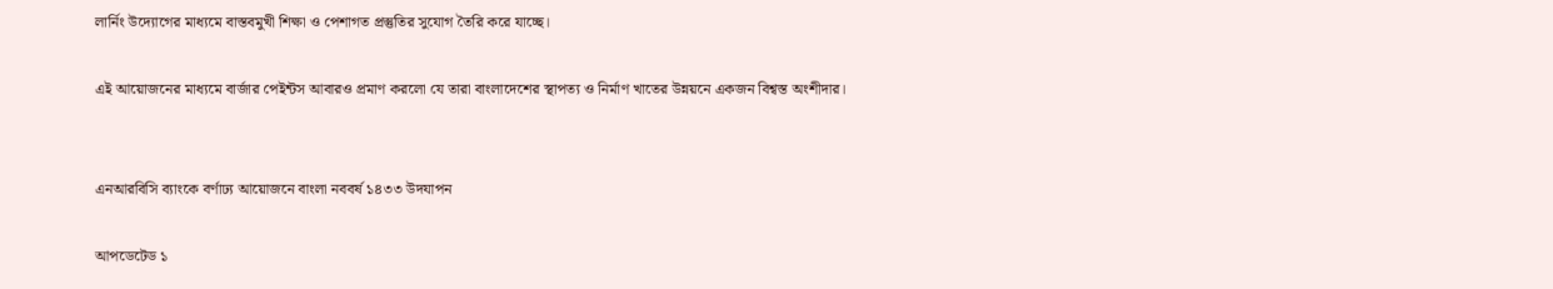লার্নিং উদ্যোগের মাধ্যমে বাস্তবমুখী শিক্ষা ও পেশাগত প্রস্তুতির সুযোগ তৈরি করে যাচ্ছে।

এই আয়োজনের মাধ্যমে বার্জার পেইন্টস আবারও প্রমাণ করলো যে তারা বাংলাদেশের স্থাপত্য ও নির্মাণ খাতের উন্নয়নে একজন বিশ্বস্ত অংশীদার।


এনআরবিসি ব্যাংকে বর্ণাঢ্য আয়োজনে বাংলা নববর্ষ ১৪৩৩ উদযাপন

আপডেটেড ১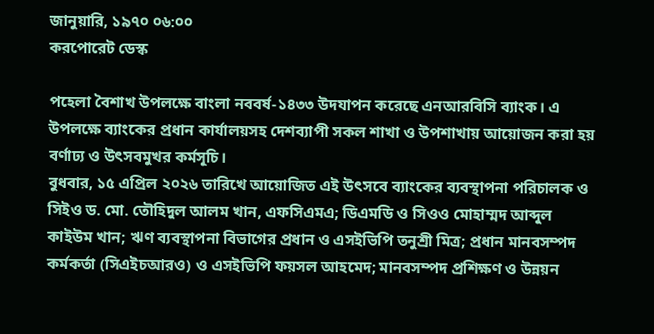জানুয়ারি, ১৯৭০ ০৬:০০
করপোরেট ডেস্ক

পহেলা বৈশাখ উপলক্ষে বাংলা নববর্ষ-১৪৩৩ উদযাপন করেছে এনআরবিসি ব্যাংক। এ উপলক্ষে ব্যাংকের প্রধান কার্যালয়সহ দেশব্যাপী সকল শাখা ও উপশাখায় আয়োজন করা হয় বর্ণাঢ্য ও উৎসবমুখর কর্মসূচি।
বুধবার, ১৫ এপ্রিল ২০২৬ তারিখে আয়োজিত এই উৎসবে ব্যাংকের ব্যবস্থাপনা পরিচালক ও সিইও ড. মো. তৌহিদুল আলম খান, এফসিএমএ; ডিএমডি ও সিওও মোহাম্মদ আব্দুল কাইউম খান; ঋণ ব্যবস্থাপনা বিভাগের প্রধান ও এসইভিপি তনুশ্রী মিত্র; প্রধান মানবসম্পদ কর্মকর্তা (সিএইচআরও) ও এসইভিপি ফয়সল আহমেদ; মানবসম্পদ প্রশিক্ষণ ও উন্নয়ন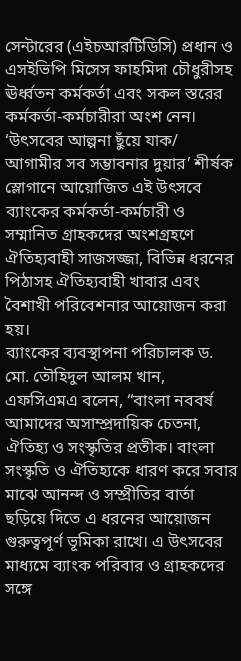সেন্টারের (এইচআরটিডিসি) প্রধান ও এসইভিপি মিসেস ফাহমিদা চৌধুরীসহ ঊর্ধ্বতন কর্মকর্তা এবং সকল স্তরের কর্মকর্তা-কর্মচারীরা অংশ নেন।
‘উৎসবের আল্পনা ছুঁয়ে যাক/ আগামীর সব সম্ভাবনার দুয়ার’ শীর্ষক স্লোগানে আয়োজিত এই উৎসবে ব্যাংকের কর্মকর্তা-কর্মচারী ও সম্মানিত গ্রাহকদের অংশগ্রহণে ঐতিহ্যবাহী সাজসজ্জা, বিভিন্ন ধরনের পিঠাসহ ঐতিহ্যবাহী খাবার এবং বৈশাখী পরিবেশনার আয়োজন করা হয়।
ব্যাংকের ব্যবস্থাপনা পরিচালক ড. মো. তৌহিদুল আলম খান, এফসিএমএ বলেন, “বাংলা নববর্ষ আমাদের অসাম্প্রদায়িক চেতনা, ঐতিহ্য ও সংস্কৃতির প্রতীক। বাংলা সংস্কৃতি ও ঐতিহ্যকে ধারণ করে সবার মাঝে আনন্দ ও সম্প্রীতির বার্তা ছড়িয়ে দিতে এ ধরনের আয়োজন গুরুত্বপূর্ণ ভূমিকা রাখে। এ উৎসবের মাধ্যমে ব্যাংক পরিবার ও গ্রাহকদের সঙ্গে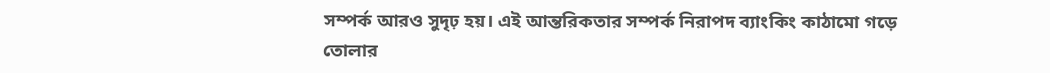সম্পর্ক আরও সুদৃঢ় হয়। এই আন্তরিকতার সম্পর্ক নিরাপদ ব্যাংকিং কাঠামো গড়ে তোলার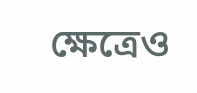ক্ষেত্রেও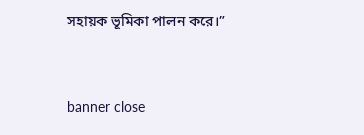সহায়ক ভূমিকা পালন করে।”


banner close